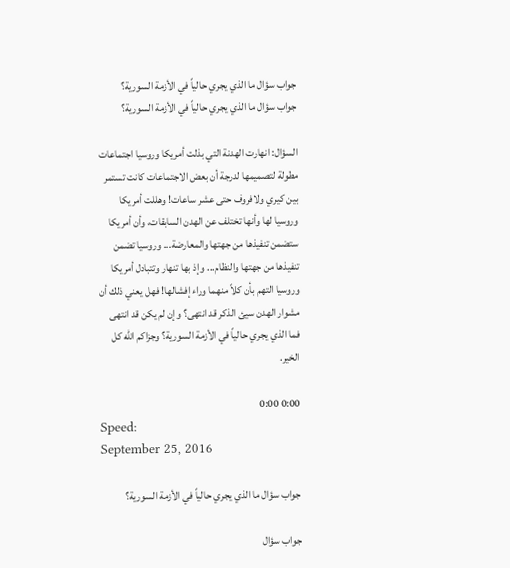جواب سؤال ما الذي يجري حالياً في الأزمة السورية؟
جواب سؤال ما الذي يجري حالياً في الأزمة السورية؟

السؤال: انهارت الهدنة التي بذلت أمريكا وروسيا اجتماعات مطولة لتصميمها لدرجة أن بعض الاجتماعات كانت تستمر بين كيري ولافروف حتى عشر ساعات! وهللت أمريكا وروسيا لها وأنها تختلف عن الهدن السابقات، وأن أمريكا ستضمن تنفيذها من جهتها والمعارضة... وروسيا تضمن تنفيذها من جهتها والنظام... وإذ بها تنهار وتتبادل أمريكا وروسيا التهم بأن كلاً منهما وراء إفشالها! فهل يعني ذلك أن مشوار الهدن سيئ الذكر قد انتهى؟ وإن لم يكن قد انتهى فما الذي يجري حالياً في الأزمة السورية؟ وجزاكم الله كل الخير.

0:00 0:00
Speed:
September 25, 2016

جواب سؤال ما الذي يجري حالياً في الأزمة السورية؟

جواب سؤال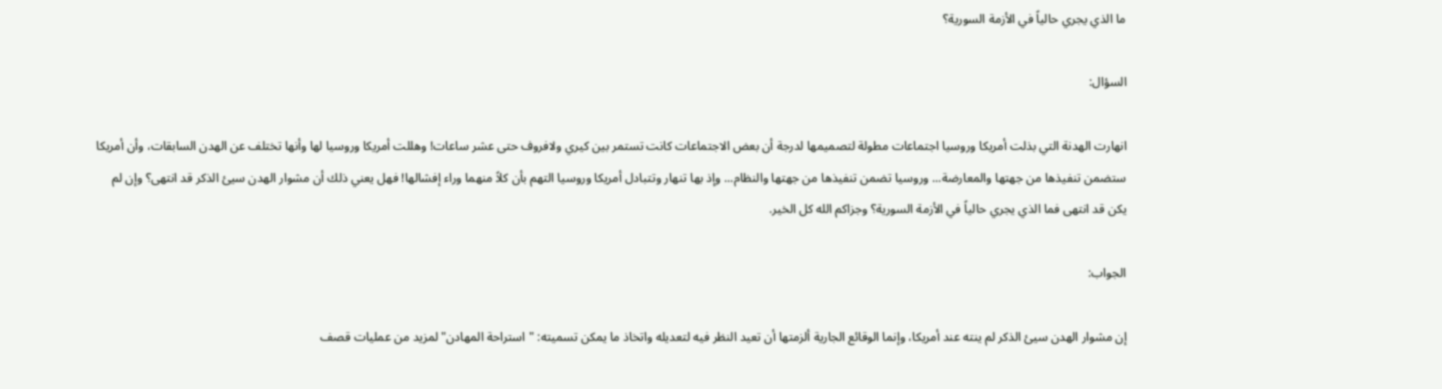ما الذي يجري حالياً في الأزمة السورية؟

السؤال:

انهارت الهدنة التي بذلت أمريكا وروسيا اجتماعات مطولة لتصميمها لدرجة أن بعض الاجتماعات كانت تستمر بين كيري ولافروف حتى عشر ساعات! وهللت أمريكا وروسيا لها وأنها تختلف عن الهدن السابقات، وأن أمريكا ستضمن تنفيذها من جهتها والمعارضة... وروسيا تضمن تنفيذها من جهتها والنظام... وإذ بها تنهار وتتبادل أمريكا وروسيا التهم بأن كلاً منهما وراء إفشالها! فهل يعني ذلك أن مشوار الهدن سيئ الذكر قد انتهى؟ وإن لم يكن قد انتهى فما الذي يجري حالياً في الأزمة السورية؟ وجزاكم الله كل الخير.

الجواب:

إن مشوار الهدن سيئ الذكر لم ينته عند أمريكا، وإنما الوقائع الجارية ألزمتها أن تعيد النظر فيه لتعديله واتخاذ ما يمكن تسميته: "استراحة المهادن" لمزيد من عمليات قصف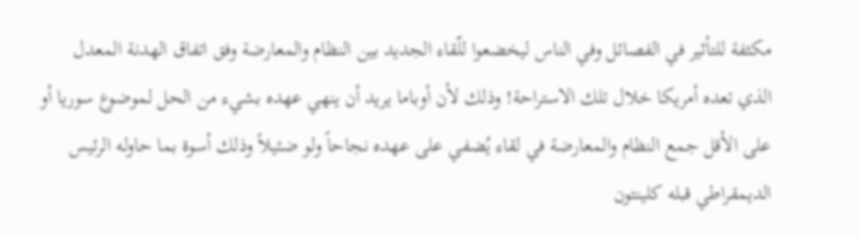مكثفة للتأثير في الفصائل وفي الناس ليخضعوا للّقاء الجديد بين النظام والمعارضة وفق اتفاق الهدنة المعدل الذي تعده أمريكا خلال تلك الاستراحة! وذلك لأن أوباما يريد أن ينهي عهده بشيء من الحل لموضوع سوريا أو على الأقل جمع النظام والمعارضة في لقاء يُضفي على عهده نجاحاً ولو ضئيلاً وذلك أسوة بما حاوله الرئيس الديمقراطي قبله كلينتون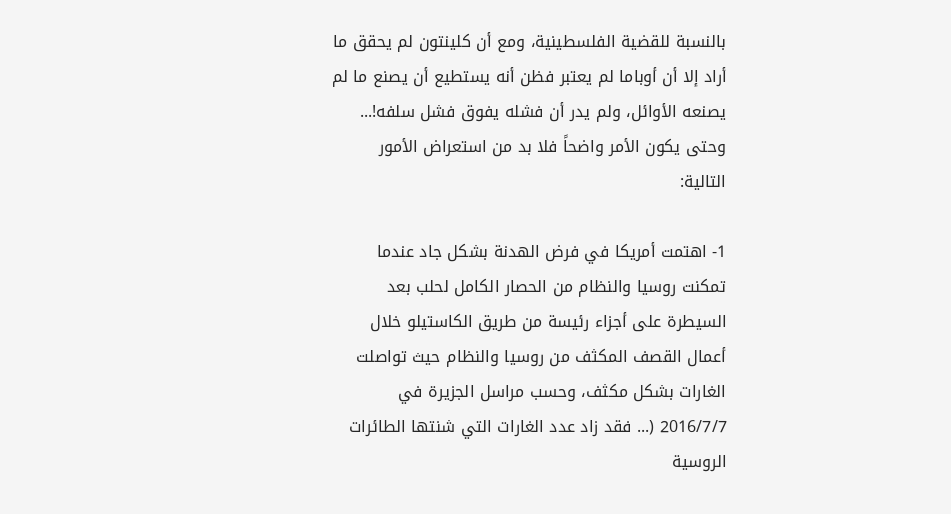بالنسبة للقضية الفلسطينية، ومع أن كلينتون لم يحقق ما أراد إلا أن أوباما لم يعتبر فظن أنه يستطيع أن يصنع ما لم يصنعه الأوائل، ولم يدر أن فشله يفوق فشل سلفه!... وحتى يكون الأمر واضحاً فلا بد من استعراض الأمور التالية:

1- اهتمت أمريكا في فرض الهدنة بشكل جاد عندما تمكنت روسيا والنظام من الحصار الكامل لحلب بعد السيطرة على أجزاء رئيسة من طريق الكاستيلو خلال أعمال القصف المكثف من روسيا والنظام حيث تواصلت الغارات بشكل مكثف، وحسب مراسل الجزيرة في 2016/7/7 (... فقد زاد عدد الغارات التي شنتها الطائرات الروسية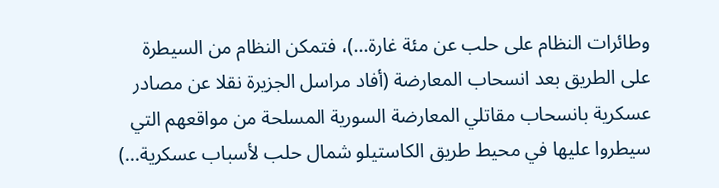وطائرات النظام على حلب عن مئة غارة...)، فتمكن النظام من السيطرة على الطريق بعد انسحاب المعارضة (أفاد مراسل الجزيرة نقلا عن مصادر عسكرية بانسحاب مقاتلي المعارضة السورية المسلحة من مواقعهم التي سيطروا عليها في محيط طريق الكاستيلو شمال حلب لأسباب عسكرية...)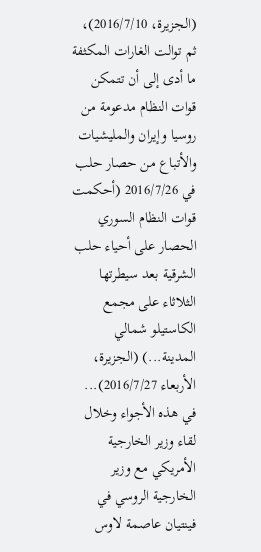(الجزيرة، 2016/7/10)، ثم توالت الغارات المكثفة ما أدى إلى أن تتمكن قوات النظام مدعومة من روسيا وإيران والمليشيات والأتباع من حصار حلب في 2016/7/26 (أحكمت قوات النظام السوري الحصار على أحياء حلب الشرقية بعد سيطرتها الثلاثاء على مجمع الكاستيلو شمالي المدينة...) (الجزيرة، الأربعاء 2016/7/27)... في هذه الأجواء وخلال لقاء وزير الخارجية الأمريكي مع وزير الخارجية الروسي في فينتيان عاصمة لاوس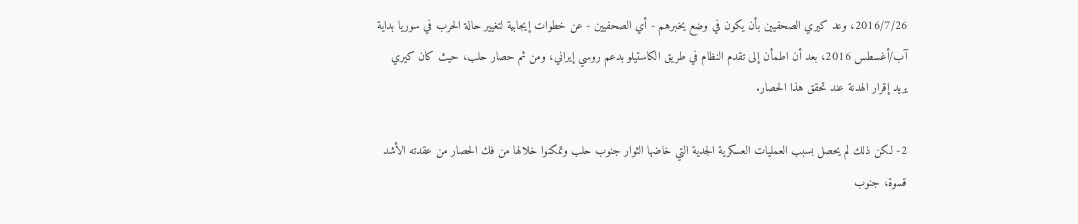2016/7/26، وعد كيري الصحفيين بأن يكون في وضع يخبرهم - أي الصحفيين - عن خطوات إيجابية لتغيير حالة الحرب في سوريا بداية آب/أغسطس 2016، بعد أن اطمأن إلى تقدم النظام في طريق الكاستيلو بدعم روسي إيراني، ومن ثم حصار حلب، حيث كان كيري يريد إقرار الهدنة عند تحقق هذا الحصار.

2- لكن ذلك لم يحصل بسبب العمليات العسكرية الجدية التي خاضها الثوار جنوب حلب وتمكنوا خلالها من فك الحصار من عقدته الأشد قسوة، جنوب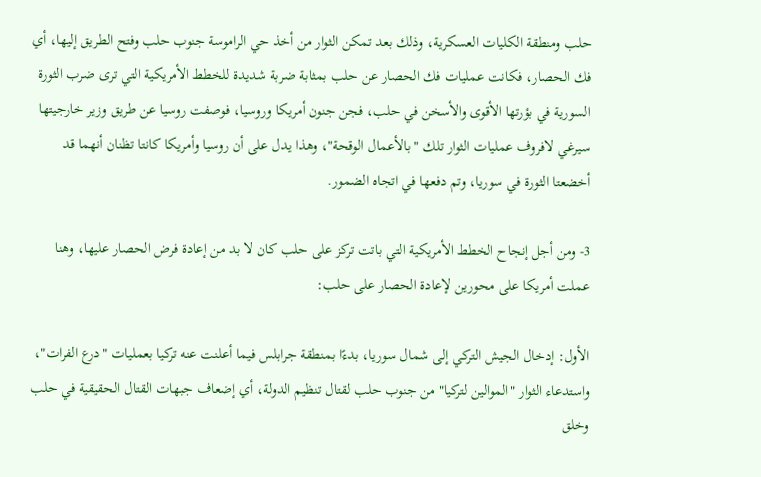حلب ومنطقة الكليات العسكرية، وذلك بعد تمكن الثوار من أخذ حي الراموسة جنوب حلب وفتح الطريق إليها، أي فك الحصار، فكانت عمليات فك الحصار عن حلب بمثابة ضربة شديدة للخطط الأمريكية التي ترى ضرب الثورة السورية في بؤرتها الأقوى والأسخن في حلب، فجن جنون أمريكا وروسيا، فوصفت روسيا عن طريق وزير خارجيتها سيرغي لافروف عمليات الثوار تلك "بالأعمال الوقحة"، وهذا يدل على أن روسيا وأمريكا كانتا تظنان أنهما قد أخضعتا الثورة في سوريا، وتم دفعها في اتجاه الضمور.

3- ومن أجل إنجاح الخطط الأمريكية التي باتت تركز على حلب كان لا بد من إعادة فرض الحصار عليها، وهنا عملت أمريكا على محورين لإعادة الحصار على حلب:

الأول: إدخال الجيش التركي إلى شمال سوريا، بدءًا بمنطقة جرابلس فيما أعلنت عنه تركيا بعمليات "درع الفرات"، واستدعاء الثوار "الموالين لتركيا" من جنوب حلب لقتال تنظيم الدولة، أي إضعاف جبهات القتال الحقيقية في حلب وخلق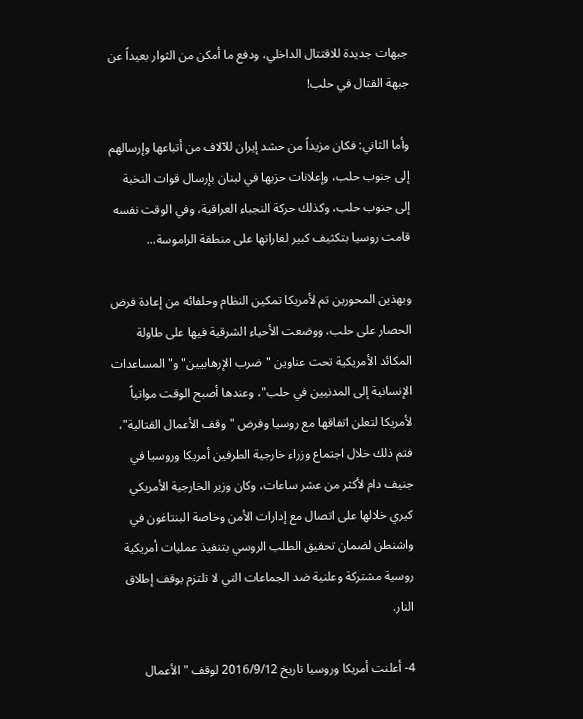جبهات جديدة للاقتتال الداخلي، ودفع ما أمكن من الثوار بعيداً عن جبهة القتال في حلب!

وأما الثاني: فكان مزيداً من حشد إيران للآلاف من أتباعها وإرسالهم إلى جنوب حلب، وإعلانات حزبها في لبنان بإرسال قوات النخبة إلى جنوب حلب، وكذلك حركة النجباء العراقية، وفي الوقت نفسه قامت روسيا بتكثيف كبير لغاراتها على منطقة الراموسة...

وبهذين المحورين تم لأمريكا تمكين النظام وحلفائه من إعادة فرض الحصار على حلب، ووضعت الأحياء الشرقية فيها على طاولة المكائد الأمريكية تحت عناوين "ضرب الإرهابيين" و"المساعدات الإنسانية إلى المدنيين في حلب"، وعندها أصبح الوقت مواتياً لأمريكا لتعلن اتفاقها مع روسيا وفرض "وقف الأعمال القتالية"، فتم ذلك خلال اجتماع وزراء خارجية الطرفين أمريكا وروسيا في جنيف دام لأكثر من عشر ساعات، وكان وزير الخارجية الأمريكي كيري خلالها على اتصال مع إدارات الأمن وخاصة البنتاغون في واشنطن لضمان تحقيق الطلب الروسي بتنفيذ عمليات أمريكية روسية مشتركة وعلنية ضد الجماعات التي لا تلتزم بوقف إطلاق النار.

4- أعلنت أمريكا وروسيا تاريخ 2016/9/12 لوقف "الأعمال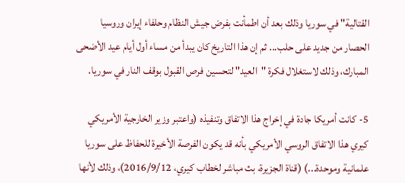القتالية" في سوريا وذلك بعد أن اطمأنت بفرض جيش النظام وحلفاء إيران وروسيا الحصار من جديد على حلب... ثم إن هذا التاريخ كان يبدأ من مساء أول أيام عيد الأضحى المبارك، وذلك لاستغلال فكرة "العيد" لتحسين فرص القبول بوقف النار في سوريا.

5- كانت أمريكا جادة في إخراج هذا الاتفاق وتنفيذه (واعتبر وزير الخارجية الأمريكي كيري هذا الاتفاق الروسي الأمريكي بأنه قد يكون الفرصة الأخيرة للحفاظ على سوريا علمانية وموحدة...) (قناة الجزيرة، بث مباشر لخطاب كيري، 2016/9/12)، وذلك لأنها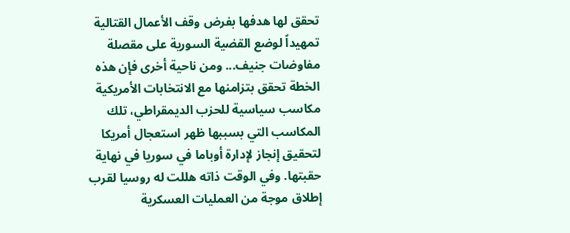تحقق لها هدفها بفرض وقف الأعمال القتالية تمهيداً لوضع القضية السورية على مقصلة مفاوضات جنيف... ومن ناحية أخرى فإن هذه الخطة تحقق بتزامنها مع الانتخابات الأمريكية مكاسب سياسية للحزب الديمقراطي، تلك المكاسب التي بسببها ظهر استعجال أمريكا لتحقيق إنجاز لإدارة أوباما في سوريا في نهاية حقبتها. وفي الوقت ذاته هللت له روسيا لقرب إطلاق موجة من العمليات العسكرية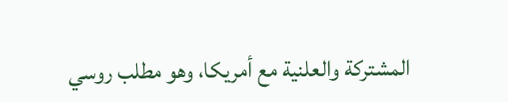المشتركة والعلنية مع أمريكا، وهو مطلب روسي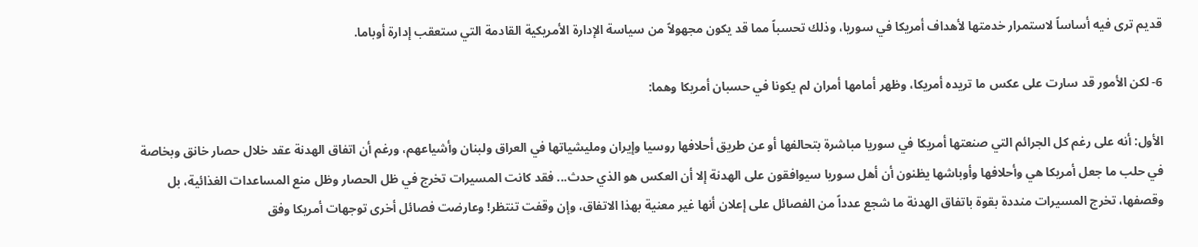قديم ترى فيه أساساً لاستمرار خدمتها لأهداف أمريكا في سوريا، وذلك تحسباً مما قد يكون مجهولاً من سياسة الإدارة الأمريكية القادمة التي ستعقب إدارة أوباما.

6- لكن الأمور قد سارت على عكس ما تريده أمريكا، وظهر أمامها أمران لم يكونا في حسبان أمريكا وهما:

الأول: أنه على رغم كل الجرائم التي صنعتها أمريكا في سوريا مباشرة بتحالفها أو عن طريق أحلافها روسيا وإيران ومليشياتها في العراق ولبنان وأشياعهم، ورغم أن اتفاق الهدنة عقد خلال حصار خانق وبخاصة في حلب ما جعل أمريكا هي وأحلافها وأوباشها يظنون أن أهل سوريا سيوافقون على الهدنة إلا أن العكس هو الذي حدث... فقد كانت المسيرات تخرج في ظل الحصار وظل منع المساعدات الغذائية، بل وقصفها، تخرج المسيرات منددة بقوة باتفاق الهدنة ما شجع عدداً من الفصائل على إعلان أنها غير معنية بهذا الاتفاق، وإن وقفت تنتظر! وعارضت فصائل أخرى توجهات أمريكا وفق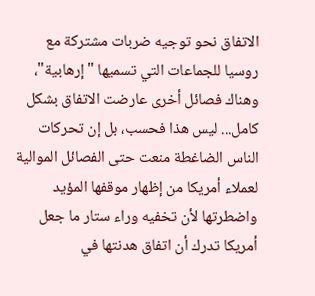الاتفاق نحو توجيه ضربات مشتركة مع روسيا للجماعات التي تسميها "إرهابية"، وهناك فصائل أخرى عارضت الاتفاق بشكل كامل... ليس هذا فحسب، بل إن تحركات الناس الضاغطة منعت حتى الفصائل الموالية لعملاء أمريكا من إظهار موقفها المؤيد واضطرتها لأن تخفيه وراء ستار ما جعل أمريكا تدرك أن اتفاق هدنتها في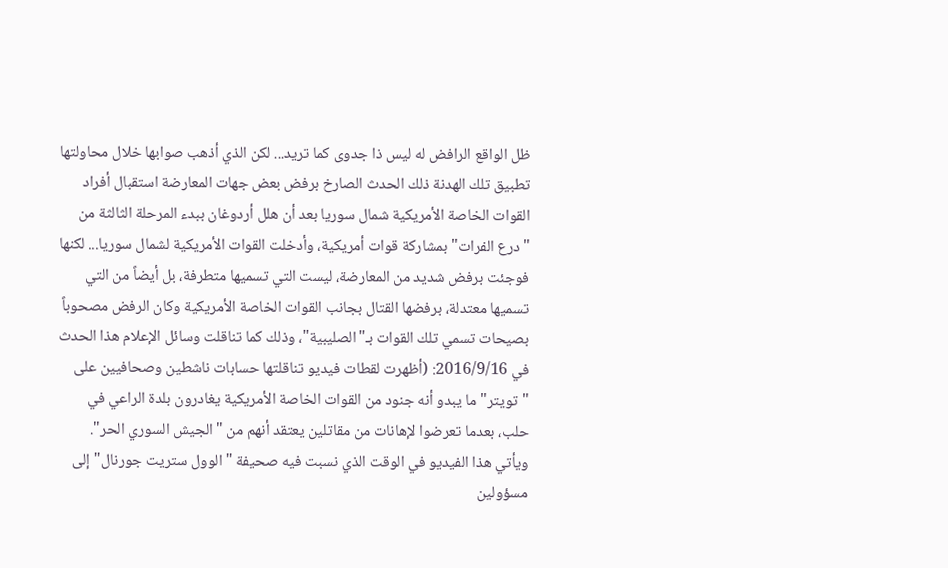ظل الواقع الرافض له ليس ذا جدوى كما تريد... لكن الذي أذهب صوابها خلال محاولتها تطبيق تلك الهدنة ذلك الحدث الصارخ برفض بعض جهات المعارضة استقبال أفراد القوات الخاصة الأمريكية شمال سوريا بعد أن هلل أردوغان ببدء المرحلة الثالثة من "درع الفرات" بمشاركة قوات أمريكية، وأدخلت القوات الأمريكية لشمال سوريا... لكنها فوجئت برفض شديد من المعارضة، ليست التي تسميها متطرفة، بل أيضاً من التي تسميها معتدلة، برفضها القتال بجانب القوات الخاصة الأمريكية وكان الرفض مصحوباً بصيحات تسمي تلك القوات بـ"الصليبية"، وذلك كما تناقلت وسائل الإعلام هذا الحدث في 2016/9/16: (أظهرت لقطات فيديو تناقلتها حسابات ناشطين وصحافيين على "تويتر" ما يبدو أنه جنود من القوات الخاصة الأمريكية يغادرون بلدة الراعي في حلب، بعدما تعرضوا لإهانات من مقاتلين يعتقد أنهم من "الجيش السوري الحر". ويأتي هذا الفيديو في الوقت الذي نسبت فيه صحيفة "الوول ستريت جورنال" إلى مسؤولين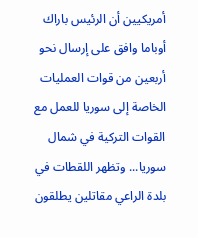أمريكيين أن الرئيس باراك أوباما وافق على إرسال نحو أربعين من قوات العمليات الخاصة إلى سوريا للعمل مع القوات التركية في شمال سوريا... وتظهر اللقطات في بلدة الراعي مقاتلين يطلقون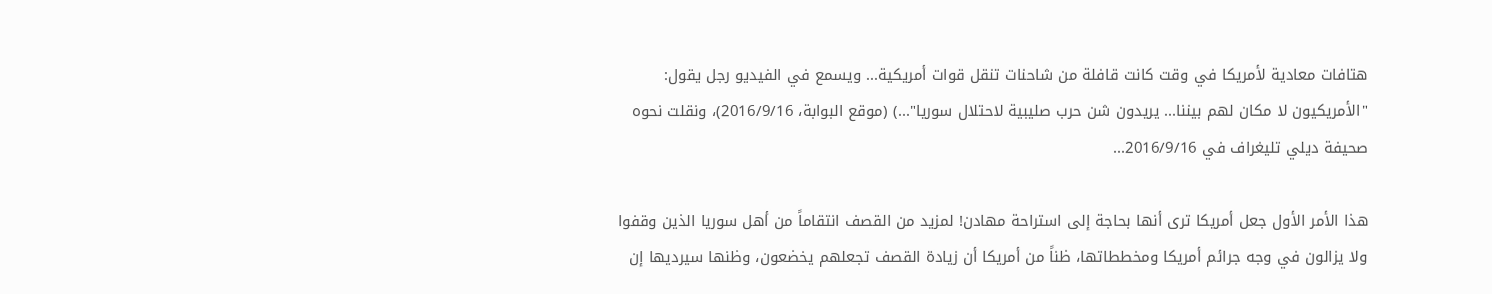هتافات معادية لأمريكا في وقت كانت قافلة من شاحنات تنقل قوات أمريكية... ويسمع في الفيديو رجل يقول: "الأمريكيون لا مكان لهم بيننا... يريدون شن حرب صليبية لاحتلال سوريا"...) (موقع البوابة، 2016/9/16)، ونقلت نحوه صحيفة ديلي تليغراف في 2016/9/16...

هذا الأمر الأول جعل أمريكا ترى أنها بحاجة إلى استراحة مهادن! لمزيد من القصف انتقاماً من أهل سوريا الذين وقفوا ولا يزالون في وجه جرائم أمريكا ومخططاتها، ظناً من أمريكا أن زيادة القصف تجعلهم يخضعون، وظنها سيرديها إن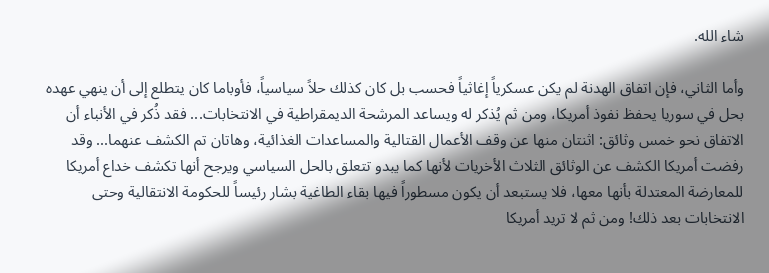شاء الله.

وأما الثاني، فإن اتفاق الهدنة لم يكن عسكرياً إغاثياً فحسب بل كان كذلك حلاً سياسياً، فأوباما كان يتطلع إلى أن ينهي عهده بحل في سوريا يحفظ نفوذ أمريكا، ومن ثم يُذكر له ويساعد المرشحة الديمقراطية في الانتخابات... فقد ذُكر في الأنباء أن الاتفاق نحو خمس وثائق: اثنتان منها عن وقف الأعمال القتالية والمساعدات الغذائية، وهاتان تم الكشف عنهما... وقد رفضت أمريكا الكشف عن الوثائق الثلاث الأخريات لأنها كما يبدو تتعلق بالحل السياسي ويرجح أنها تكشف خداع أمريكا للمعارضة المعتدلة بأنها معها، فلا يستبعد أن يكون مسطوراً فيها بقاء الطاغية بشار رئيساً للحكومة الانتقالية وحتى الانتخابات بعد ذلك! ومن ثم لا تريد أمريكا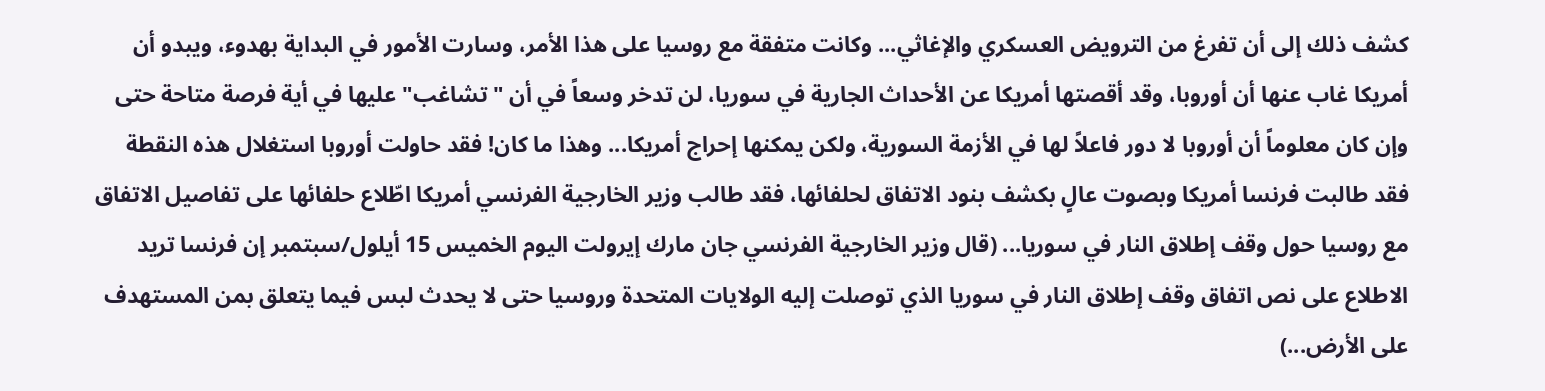كشف ذلك إلى أن تفرغ من الترويض العسكري والإغاثي... وكانت متفقة مع روسيا على هذا الأمر، وسارت الأمور في البداية بهدوء، ويبدو أن أمريكا غاب عنها أن أوروبا، وقد أقصتها أمريكا عن الأحداث الجارية في سوريا، لن تدخر وسعاً في أن "تشاغب" عليها في أية فرصة متاحة حتى وإن كان معلوماً أن أوروبا لا دور فاعلاً لها في الأزمة السورية، ولكن يمكنها إحراج أمريكا... وهذا ما كان! فقد حاولت أوروبا استغلال هذه النقطة فقد طالبت فرنسا أمريكا وبصوت عالٍ بكشف بنود الاتفاق لحلفائها، فقد طالب وزير الخارجية الفرنسي أمريكا اطّلاع حلفائها على تفاصيل الاتفاق مع روسيا حول وقف إطلاق النار في سوريا... (قال وزير الخارجية الفرنسي جان مارك إيرولت اليوم الخميس 15 أيلول/سبتمبر إن فرنسا تريد الاطلاع على نص اتفاق وقف إطلاق النار في سوريا الذي توصلت إليه الولايات المتحدة وروسيا حتى لا يحدث لبس فيما يتعلق بمن المستهدف على الأرض...)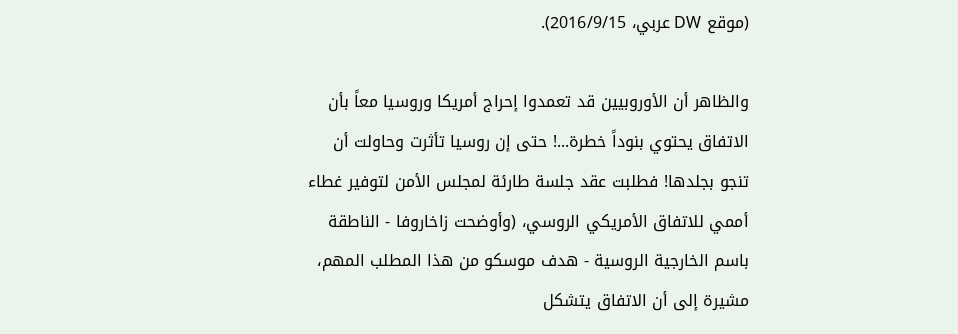(موقع DW عربي، 2016/9/15).

والظاهر أن الأوروبيين قد تعمدوا إحراج أمريكا وروسيا معاً بأن الاتفاق يحتوي بنوداً خطرة...! حتى إن روسيا تأثرت وحاولت أن تنجو بجلدها! فطلبت عقد جلسة طارئة لمجلس الأمن لتوفير غطاء أممي للاتفاق الأمريكي الروسي، (وأوضحت زاخاروفا - الناطقة باسم الخارجية الروسية - هدف موسكو من هذا المطلب المهم، مشيرة إلى أن الاتفاق يتشكل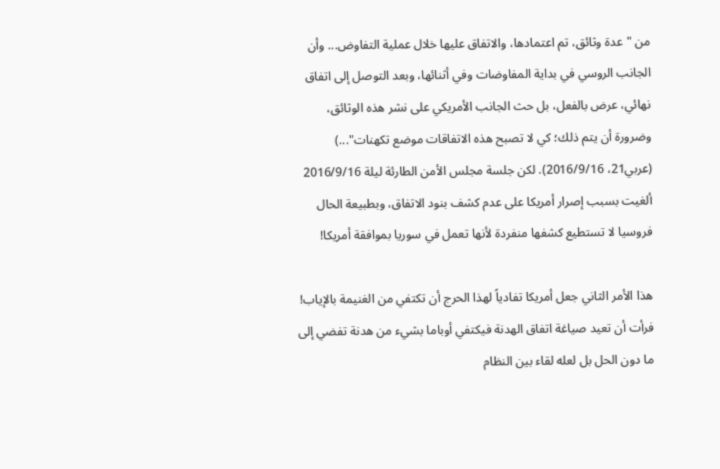من "عدة وثائق، تم اعتمادها، والاتفاق عليها خلال عملية التفاوض... وأن الجانب الروسي في بداية المفاوضات وفي أثنائها، وبعد التوصل إلى اتفاق نهائي، عرض بالفعل، بل حث الجانب الأمريكي على نشر هذه الوثائق، وضرورة أن يتم ذلك؛ كي لا تصبح هذه الاتفاقات موضع تكهنات"...) (عربي21، 2016/9/16). لكن جلسة مجلس الأمن الطارئة ليلة 2016/9/16 ألغيت بسبب إصرار أمريكا على عدم كشف بنود الاتفاق، وبطبيعة الحال فروسيا لا تستطيع كشفها منفردة لأنها تعمل في سوريا بموافقة أمريكا!

هذا الأمر الثاني جعل أمريكا تفادياً لهذا الحرج أن تكتفي من الغنيمة بالإياب! فرأت أن تعيد صياغة اتفاق الهدنة فيكتفي أوباما بشيء من هدنة تفضي إلى ما دون الحل بل لعله لقاء بين النظام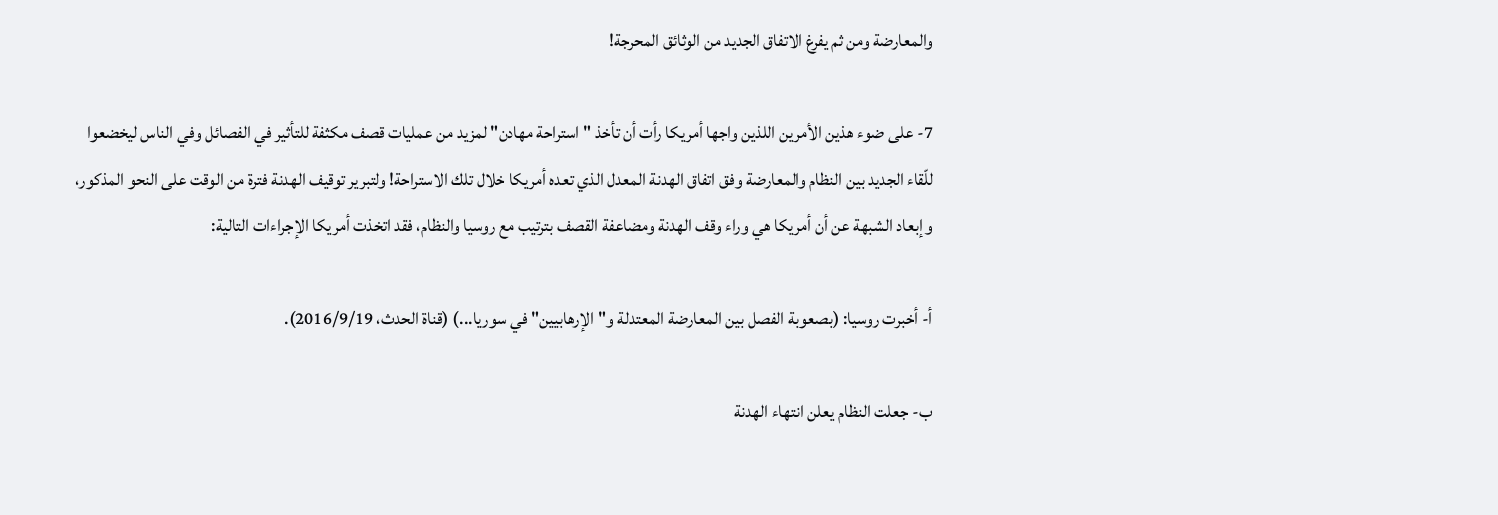والمعارضة ومن ثم يفرغ الاتفاق الجديد من الوثائق المحرجة!

7- على ضوء هذين الأمرين اللذين واجها أمريكا رأت أن تأخذ "استراحة مهادن" لمزيد من عمليات قصف مكثفة للتأثير في الفصائل وفي الناس ليخضعوا للّقاء الجديد بين النظام والمعارضة وفق اتفاق الهدنة المعدل الذي تعده أمريكا خلال تلك الاستراحة! ولتبرير توقيف الهدنة فترة من الوقت على النحو المذكور، وإبعاد الشبهة عن أن أمريكا هي وراء وقف الهدنة ومضاعفة القصف بترتيب مع روسيا والنظام، فقد اتخذت أمريكا الإجراءات التالية:

أ- أخبرت روسيا: (بصعوبة الفصل بين المعارضة المعتدلة و"الإرهابيين" في سوريا...) (قناة الحدث، 2016/9/19).

ب- جعلت النظام يعلن انتهاء الهدنة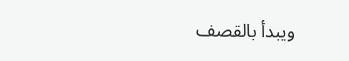ويبدأ بالقصف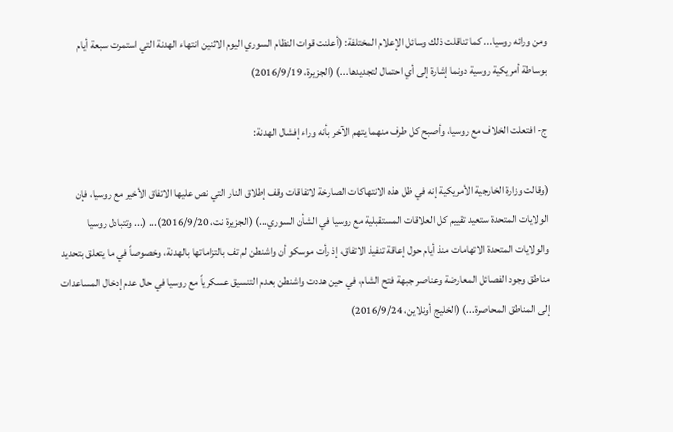ومن ورائه روسيا... كما تناقلت ذلك وسائل الإعلام المختلفة: (أعلنت قوات النظام السوري اليوم الاثنين انتهاء الهدنة التي استمرت سبعة أيام بوساطة أمريكية روسية دونما إشارة إلى أي احتمال لتجديدها...) (الجزيرة، 2016/9/19)

ج- افتعلت الخلاف مع روسيا، وأصبح كل طرف منهما يتهم الآخر بأنه وراء إفشال الهدنة:

(وقالت وزارة الخارجية الأمريكية إنه في ظل هذه الانتهاكات الصارخة لاتفاقات وقف إطلاق النار التي نص عليها الاتفاق الأخير مع روسيا، فإن الولايات المتحدة ستعيد تقييم كل العلاقات المستقبلية مع روسيا في الشأن السوري...) (الجزيرة نت، 2016/9/20)... (... وتتبادل روسيا والولايات المتحدة الاتهامات منذ أيام حول إعاقة تنفيذ الاتفاق، إذ رأت موسكو أن واشنطن لم تف بالتزاماتها بالهدنة، وخصوصاً في ما يتعلق بتحديد مناطق وجود الفصائل المعارضة وعناصر جبهة فتح الشام، في حين هددت واشنطن بعدم التنسيق عسكرياً مع روسيا في حال عدم إدخال المساعدات إلى المناطق المحاصرة...) (الخليج أونلاين، 2016/9/24)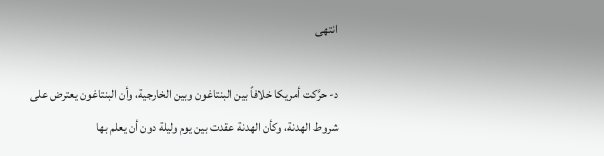انتهى

د- حرَّكت أمريكا خلافاً بين البنتاغون وبين الخارجية، وأن البنتاغون يعترض على شروط الهدنة، وكأن الهدنة عقدت بين يوم وليلة دون أن يعلم بها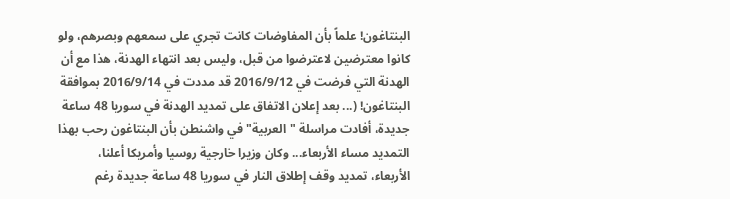البنتاغون! علماً بأن المفاوضات كانت تجري على سمعهم وبصرهم، ولو كانوا معترضين لاعترضوا من قبل، وليس بعد انتهاء الهدنة، هذا مع أن الهدنة التي فرضت في 2016/9/12 قد مددت في 2016/9/14 بموافقة البنتاغون! (... بعد إعلان الاتفاق على تمديد الهدنة في سوريا 48 ساعة جديدة، أفادت مراسلة "العربية" في واشنطن بأن البنتاغون رحب بهذا التمديد مساء الأربعاء... وكان وزيرا خارجية روسيا وأمريكا أعلنا، الأربعاء، تمديد وقف إطلاق النار في سوريا 48 ساعة جديدة رغم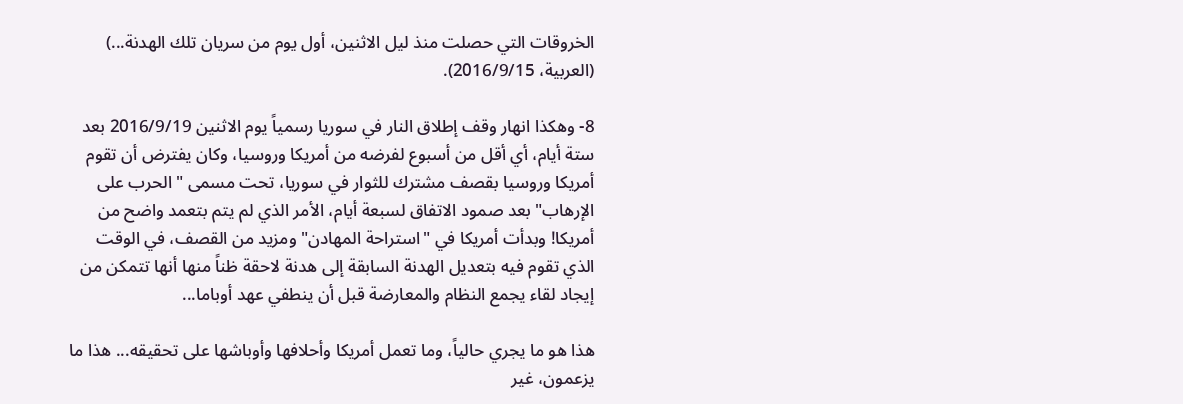الخروقات التي حصلت منذ ليل الاثنين، أول يوم من سريان تلك الهدنة...) (العربية، 2016/9/15).

8- وهكذا انهار وقف إطلاق النار في سوريا رسمياً يوم الاثنين 2016/9/19 بعد ستة أيام، أي أقل من أسبوع لفرضه من أمريكا وروسيا، وكان يفترض أن تقوم أمريكا وروسيا بقصف مشترك للثوار في سوريا، تحت مسمى "الحرب على الإرهاب" بعد صمود الاتفاق لسبعة أيام، الأمر الذي لم يتم بتعمد واضح من أمريكا! وبدأت أمريكا في "استراحة المهادن" ومزيد من القصف، في الوقت الذي تقوم فيه بتعديل الهدنة السابقة إلى هدنة لاحقة ظناً منها أنها تتمكن من إيجاد لقاء يجمع النظام والمعارضة قبل أن ينطفي عهد أوباما...

هذا هو ما يجري حالياً، وما تعمل أمريكا وأحلافها وأوباشها على تحقيقه... هذا ما يزعمون، غير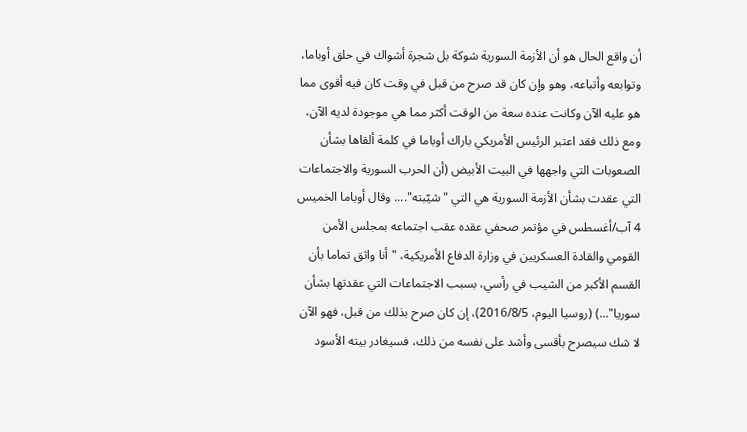أن واقع الحال هو أن الأزمة السورية شوكة بل شجرة أشواك في حلق أوباما، وتوابعه وأتباعه، وهو وإن كان قد صرح من قبل في وقت كان فيه أقوى مما هو عليه الآن وكانت عنده سعة من الوقت أكثر مما هي موجودة لديه الآن، ومع ذلك فقد اعتبر الرئيس الأمريكي باراك أوباما في كلمة ألقاها بشأن الصعوبات التي واجهها في البيت الأبيض (أن الحرب السورية والاجتماعات التي عقدت بشأن الأزمة السورية هي التي "شيّبته".... وقال أوباما الخميس 4 آب/أغسطس في مؤتمر صحفي عقده عقب اجتماعه بمجلس الأمن القومي والقادة العسكريين في وزارة الدفاع الأمريكية، "أنا واثق تماما بأن القسم الأكبر من الشيب في رأسي، بسبب الاجتماعات التي عقدتها بشأن سوريا"...) (روسيا اليوم، 2016/8/5)، إن كان صرح بذلك من قبل، فهو الآن لا شك سيصرح بأقسى وأشد على نفسه من ذلك، فسيغادر بيته الأسود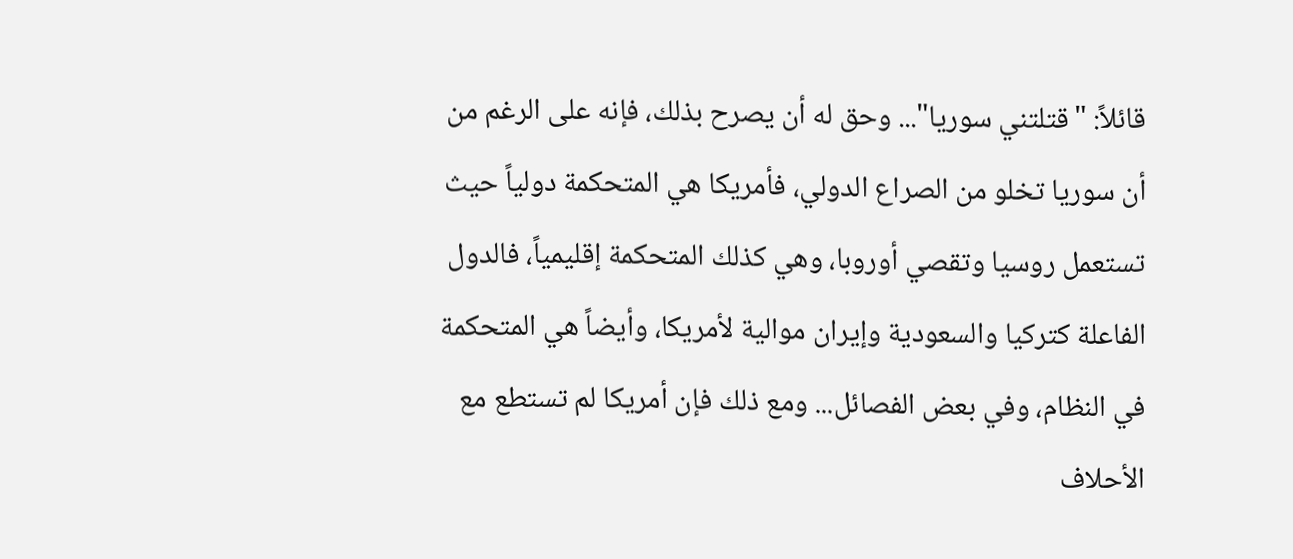قائلاً: "قتلتني سوريا"... وحق له أن يصرح بذلك، فإنه على الرغم من أن سوريا تخلو من الصراع الدولي، فأمريكا هي المتحكمة دولياً حيث تستعمل روسيا وتقصي أوروبا، وهي كذلك المتحكمة إقليمياً، فالدول الفاعلة كتركيا والسعودية وإيران موالية لأمريكا، وأيضاً هي المتحكمة في النظام، وفي بعض الفصائل... ومع ذلك فإن أمريكا لم تستطع مع الأحلاف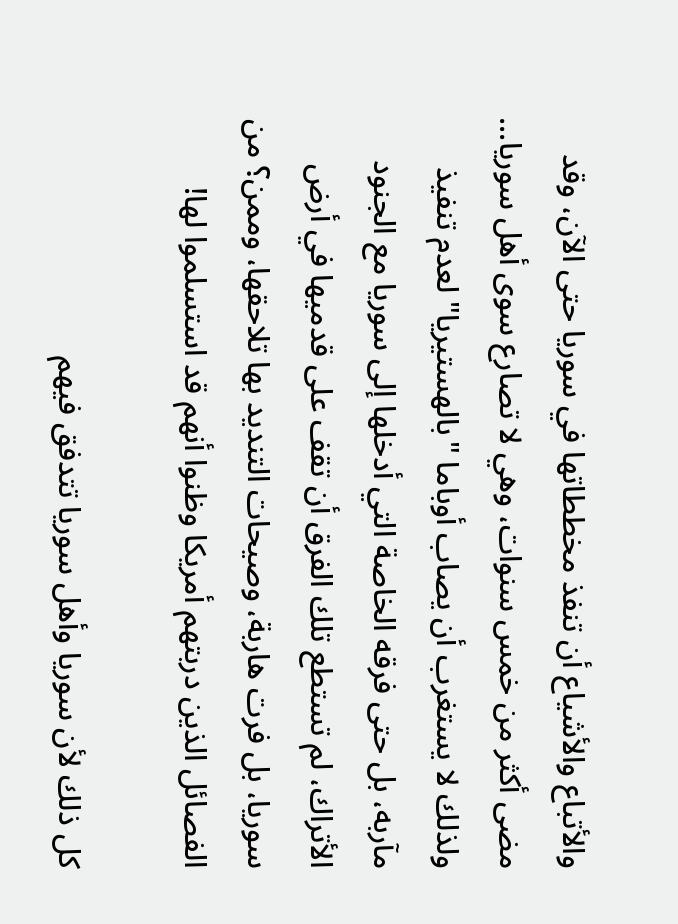والأتباع والأشياع أن تنفذ مخططاتها في سوريا حتى الآن، وقد مضى أكثر من خمس سنوات، وهي لا تصارع سوى أهل سوريا... ولذلك لا يستغرب أن يصاب أوباما "بالهستيريا" لعدم تنفيذ مآربه، بل حتى فرقه الخاصة التي أدخلها إلى سوريا مع الجنود الأتراك، لم تستطع تلك الفرق أن تقف على قدميها في أرض سوريا، بل فرت هاربة، وصيحات التنديد بها تلاحقها، وممن؟ من الفصائل الذين دربتهم أمريكا وظنوا أنهم قد استسلموا لها!

كل ذلك لأن سوريا وأهل سوريا تتدفق فيهم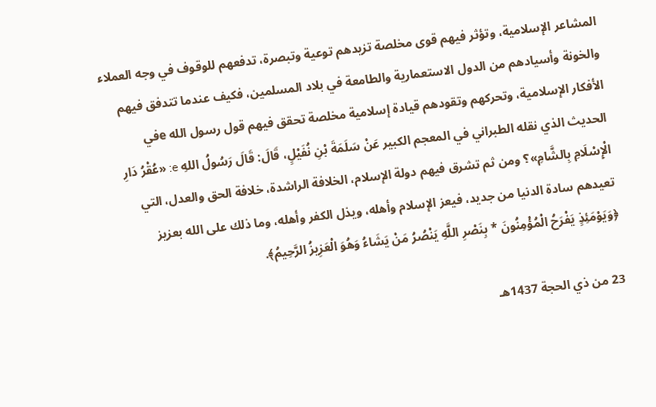المشاعر الإسلامية، وتؤثر فيهم قوى مخلصة تزيدهم توعية وتبصرة، تدفعهم للوقوف في وجه العملاء والخونة وأسيادهم من الدول الاستعمارية والطامعة في بلاد المسلمين، فكيف عندما تتدفق فيهم الأفكار الإسلامية، وتحركهم وتقودهم قيادة إسلامية مخلصة تحقق فيهم قول رسول الله eفي الحديث الذي نقله الطبراني في المعجم الكبير عَنْ سَلَمَةَ بْنِ نُفَيْلٍ، قَالَ: قَالَ رَسُولُ اللهِ e: «عُقْرُ دَارِ الْإِسْلَامِ بِالشَّامِ»؟ ومن ثم تشرق فيهم دولة الإسلام، الخلافة الراشدة، خلافة الحق والعدل، التي تعيدهم سادة الدنيا من جديد، فيعز الإسلام وأهله، ويذل الكفر وأهله، وما ذلك على الله بعزيز ﴿وَيَوْمَئِذٍ يَفْرَحُ الْمُؤْمِنُونَ * بِنَصْرِ اللَّهِ يَنْصُرُ مَنْ يَشَاءُ وَهُوَ الْعَزِيزُ الرَّحِيمُ﴾.

23 من ذي الحجة 1437هـ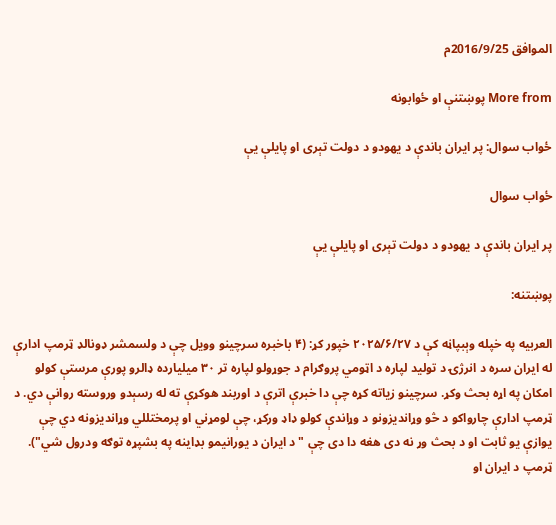الموافق 2016/9/25م

More from پوښتنې او ځوابونه

ځواب سوال: پر ایران باندې د یهودو د دولت تېری او پایلې یې

ځواب سوال

پر ایران باندې د یهودو د دولت تېری او پایلې یې

پوښتنه:

العربیه په خپله وېبپاڼه کې د ۲۰۲۵/۶/۲۷ خپور کړ: (۴ باخبره سرچینو وویل چې د ولسمشر ډونالډ ټرمپ ادارې له ایران سره د انرژۍ د تولید لپاره د اټومي پروګرام د جوړولو لپاره تر ۳۰ میلیارده ډالرو پورې مرستې کولو امکان په اړه بحث وکړ. سرچینو زیاته کړه چې دا خبرې اترې د اوربند هوکړې ته له رسېدو وروسته روانې دي. د ټرمپ ادارې چارواکو د څو وړاندیزونو د وړاندې کولو ډاډ ورکړ، چې لومړني او پرمختللي وړاندیزونه دي چې یوازې یو ثابت او د بحث وړ نه دی هغه دا دی چې "د ایران د یورانیمو بډاینه په بشپړه توګه ودرول شي"). ټرمپ د ایران او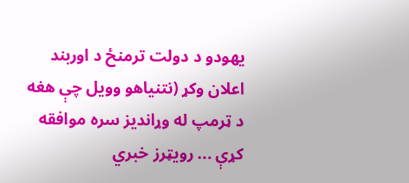یهودو د دولت ترمنځ د اوربند اعلان وکړ (نتنیاهو وویل چې هغه د ټرمپ له وړاندیز سره موافقه کړې ... رویټرز خبري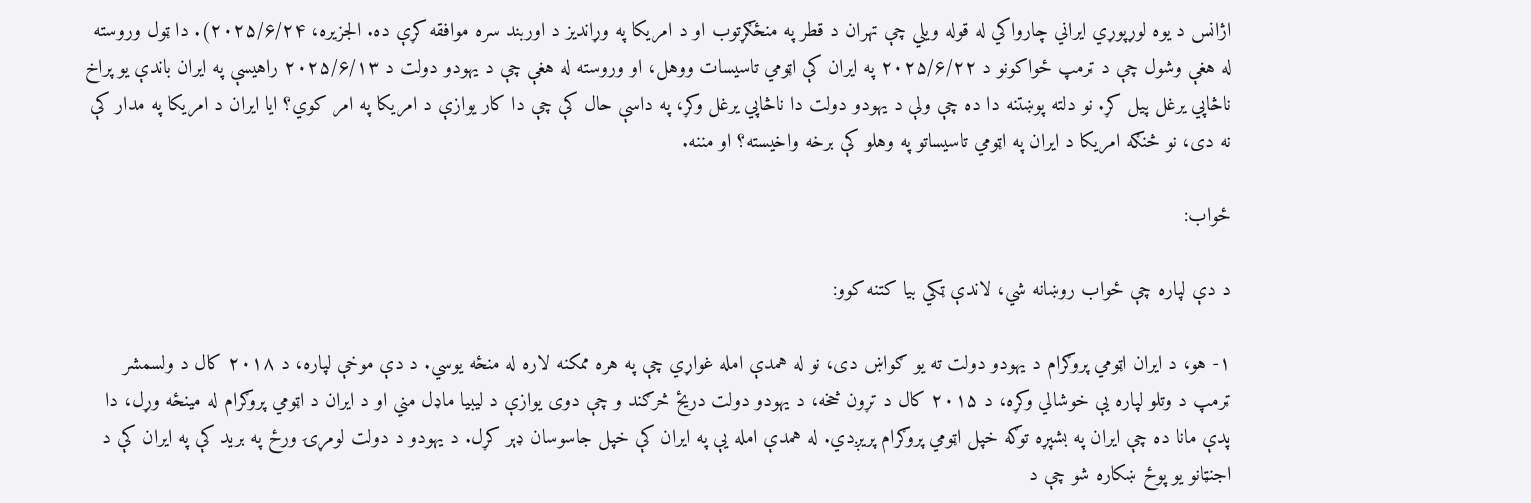اژانس د یوه لوړپوړي ایراني چارواکي له قوله ویلي چې تهران د قطر په منځګړتوب او د امریکا په وړاندیز د اوربند سره موافقه کړې ده. الجزیره، ۲۰۲۵/۶/۲۴). دا ټول وروسته له هغې وشول چې د ټرمپ ځواکونو د ۲۰۲۵/۶/۲۲ په ایران کې اټومي تاسیسات ووهل، او وروسته له هغې چې د یهودو دولت د ۲۰۲۵/۶/۱۳ راهیسې په ایران باندې یو پراخ ناڅاپي یرغل پیل کړ. نو دلته پوښتنه دا ده چې ولې د یهودو دولت دا ناڅاپي یرغل وکړ، په داسې حال کې چې دا کار یوازې د امریکا په امر کوي؟ ایا ایران د امریکا په مدار کې نه دی، نو څنګه امریکا د ایران په اټومي تاسیساتو په وهلو کې برخه واخیسته؟ او مننه.

ځواب:

د دې لپاره چې ځواب روښانه شي، لاندې ټکي بیا کتنه کوو:

۱- هو، د ایران اټومي پروګرام د یهودو دولت ته یو ګواښ دی، نو له همدې امله غواړي چې په هره ممکنه لاره له منځه یوسي. د دې موخې لپاره، د ۲۰۱۸ کال د ولسمشر ټرمپ د وتلو لپاره یې خوشالي وکړه، د ۲۰۱۵ کال د تړون څخه، د یهودو دولت دریځ څرګند و چې دوی یوازې د لیبیا ماډل مني او د ایران د اټومي پروګرام له مینځه وړل، دا پدې مانا ده چې ایران په بشپړه توګه خپل اټومي پروګرام پریږدي. له همدې امله یې په ایران کې خپل جاسوسان ډېر کړل. د یهودو د دولت لومړۍ ورځ په برید کې په ایران کې د اجنټانو یو پوځ ښکاره شو چې د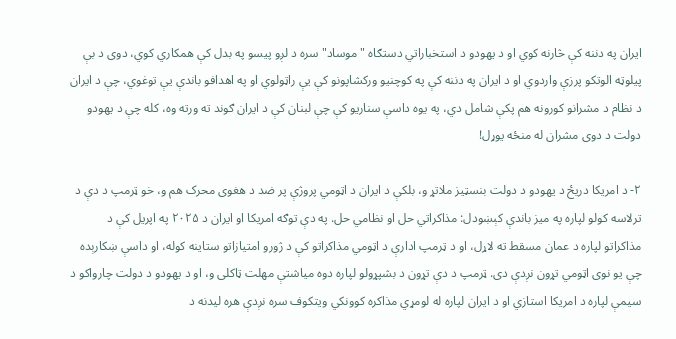ایران په دننه کې څارنه کوي او د یهودو د استخباراتي دستګاه "موساد" سره د لږو پیسو په بدل کې همکاري کوي، دوی د بې پیلوټه الوتکو پرزې واردوي او د ایران په دننه کې په کوچنیو ورکشاپونو کې یې راټولوي او په اهدافو باندې یې توغوي، چې د ایران د نظام د مشرانو کورونه هم پکې شامل دي، په یوه داسې سناریو کې چې لبنان کې د ایران ګوند ته ورته وه، کله چې د یهودو دولت د دوی مشران له منځه یوړل!

۲- د امریکا دریځ د یهودو د دولت بنسټیز ملاتړ و، بلکې د ایران د اټومي پروژې پر ضد د هغوی محرک هم و، خو ټرمپ د دې د ترلاسه کولو لپاره په میز باندې کېښودل: مذاکراتي حل او نظامي حل. په دې توګه امریکا او ایران د ۲۰۲۵ په اپریل کې د مذاکراتو لپاره د عمان مسقط ته لاړل، او د ټرمپ ادارې د اټومي مذاکراتو کې د ژورو امتیازاتو ستاینه کوله، او داسې ښکارېده چې یو نوی اټومي تړون نږدې دی. ټرمپ د دې تړون د بشپړولو لپاره دوه میاشتې مهلت ټاکلی و، او د یهودو د دولت چارواکو د سیمې لپاره د امریکا استازي او د ایران لپاره له لومړي مذاکره کوونکي ویتکوف سره نږدې هره لیدنه د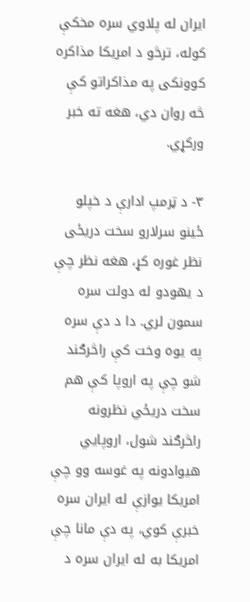ایران له پلاوي سره مخکې کوله، ترڅو د امریکا مذاکره کوونکی په مذاکراتو کې څه روان دي، هغه ته خبر ورکړي.

۳- د ټرمپ ادارې د خپلو ځینو سرلارو سخت دریځی نظر غوره کړ، هغه نظر چې د یهودو له دولت سره سمون لري. دا د دې سره په یوه وخت کې راڅرګند شو چې په اروپا کې هم سخت دریځي نظرونه راڅرګند شول، اروپايي هیوادونه په غوسه وو چې امریکا یوازې له ایران سره خبرې کوي، په دې مانا چې امریکا به له ایران سره د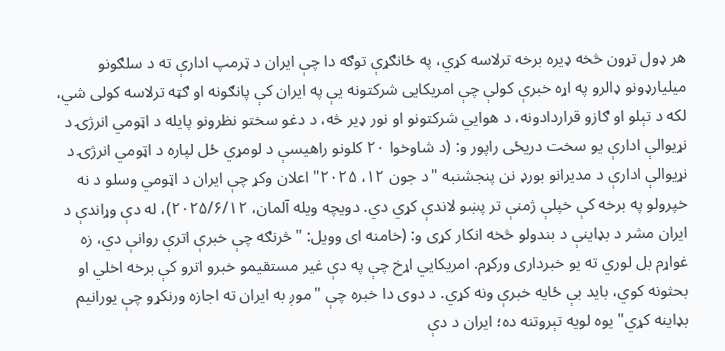هر ډول تړون څخه ډیره برخه ترلاسه کړي، په ځانګړې توګه دا چې ایران د ټرمپ ادارې ته د سلګونو میلیارډونو ډالرو په اړه خبرې کولې چې امریکایی شرکتونه یې په ایران کې پانګونه او ګټه ترلاسه کولی شي، لکه د تېلو او ګازو قراردادونه، د هوايي شرکتونو او نور ډیر څه، د دغو سختو نظرونو پایله د اټومي انرژۍ د نړیوالې ادارې یو سخت دریځی راپور و: (د شاوخوا ۲۰ کلونو راهیسې د لومړي ځل لپاره د اټومي انرژۍ د نړیوالې ادارې د مدیرانو بورډ نن پنجشنبه "د جون ۱۲، ۲۰۲۵" اعلان وکړ چې ایران د اټومي وسلو د نه خپرولو په برخه کې خپلې ژمنې تر پښو لاندې کړي دي. دويچه ویله آلمان، ۲۰۲۵/۶/۱۲)، له دې وړاندې د ایران مشر د بډاینې د بندولو څخه انکار کړی و: (خامنه ای وویل: "څرنګه چې خبرې اترې روانې دي، زه غواړم بل لوري ته یو خبرداری ورکړم. امریکایي اړخ چې په دې غیر مستقیمو خبرو اترو کې برخه اخلي او بحثونه کوي، باید بې ځایه خبرې ونه کړي. د دوی دا خبره چې "موږ به ایران ته اجازه ورنکړو چې یورانیم بډاینه کړي" یوه لویه تېروتنه ده؛ ایران د دې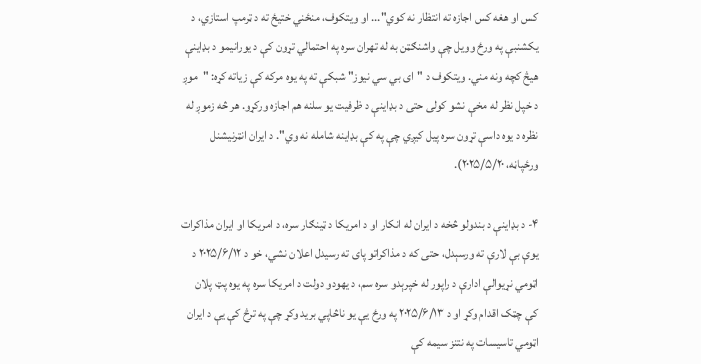کس او هغه کس اجازه ته انتظار نه کوي"... او ویتکوف، منځني ختیځ ته د ټرمپ استازي، د یکشنبې په ورځ وویل چې واشنګټن به له تهران سره په احتمالي تړون کې د یورانیمو د بډاینې هیڅ کچه ونه مني. ویتکوف د "ای بي سي نیوز" شبکې ته په یوه مرکه کې زیاته کړه: "موږ د خپل نظر له مخې نشو کولی حتی د بډاینې د ظرفیت یو سلنه هم اجازه ورکړو. هر څه زموږ له نظره د یوه داسې تړون سره پیل کیږي چې په کې بډاینه شامله نه وي". د ایران انټرنیشنل ورځپاڼه، ۲۰۲۵/۵/۲۰).

۴- د بډاینې د بندولو څخه د ایران له انکار او د امریکا د ټینګار سره، د امریکا او ایران مذاکرات یوې بې لارې ته ورسېدل، حتی که د مذاکراتو پای ته رسیدل اعلان نشي، خو د ۲۰۲۵/۶/۱۲ د اټومي نړیوالې ادارې د راپور له خپرېدو سره سم، د یهودو دولت د امریکا سره په یوه پټ پلان کې چټک اقدام وکړ او د ۲۰۲۵/۶/۱۳ په ورځ یې یو ناڅاپي برید وکړ چې په ترڅ کې یې د ایران اټومي تاسیسات په نتنز سیمه کې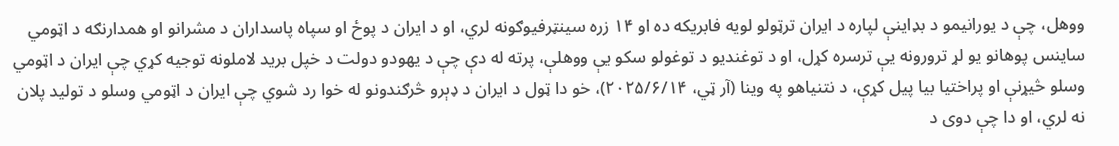ووهل، چې د یورانیمو د بډاینې لپاره د ایران ترټولو لویه فابریکه ده او ۱۴ زره سینټرفیوګونه لري، او د ایران د پوځ او سپاه پاسداران د مشرانو او همدارنګه د اټومي ساینس پوهانو یو لړ ترورونه یې ترسره کړل، او د توغندیو د توغولو سکو یې ووهلې، پرته له دې چې د یهودو دولت د خپل برید لاملونه توجیه کړي چې ایران د اټومي وسلو څیړنې او پراختیا بیا پیل کړې، د نتنیاهو په وینا (آر ټي، ۲۰۲۵/۶/۱۴)، خو دا ټول د ایران د ډېرو څرګندونو له خوا رد شوي چې ایران د اټومي وسلو د تولید پلان نه لري، او دا چې دوی د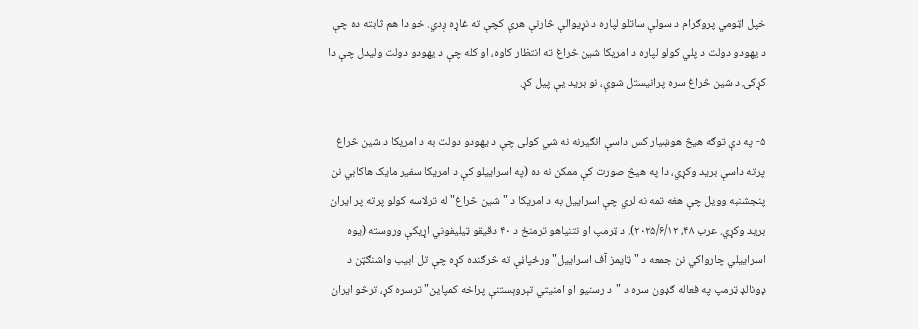خپل اټومي پروګرام د سولې ساتلو لپاره د نړیوالې څارنې هرې کچې ته غاړه ږدي. خو دا هم ثابته ده چې د یهودو دولت د پلي کولو لپاره د امریکا شین څراغ ته انتظار کاوه، او کله چې د یهودو دولت ولیدل چې دا کړکۍ د شین څراغ سره پرانیستل شوې، نو برید یې پیل کړ.

۵- په دې توګه هیڅ هوښیار کس داسې انګیرنه نه شي کولی چې د یهودو دولت به د امریکا د شین څراغ پرته داسې برید وکړي، دا په هیڅ صورت کې ممکن نه ده (په اسراییلو کې د امریکا سفیر مایک هاکابي نن پنجشنبه وویل چې هغه تمه نه لري چې اسراییل به د امریکا د "شین څراغ" له ترلاسه کولو پرته پر ایران برید وکړي. عرب ۴۸، ۲۰۲۵/۶/۱۲). د ټرمپ او نتنیاهو ترمنځ د ۴۰ دقیقو ټیلیفوني اړیکې وروسته (یوه اسراییلي چارواکي نن جمعه د "ټایمز آف اسراییل" ورځپاڼې ته څرګنده کړه چې تل ابیب واشنګټن د ډونالډ ټرمپ په فعاله ګډون سره د "د رسنیو او امنیتي تېروېستنې پراخه کمپاین" ترسره کړ، ترڅو ایران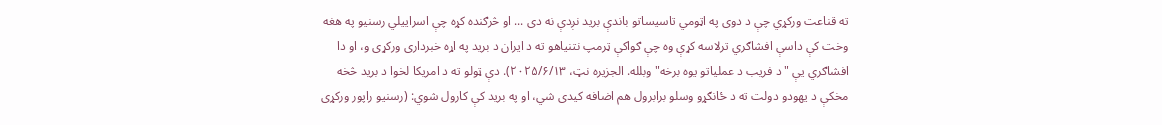ته قناعت ورکړي چې د دوی په اټومي تاسیساتو باندې برید نږدې نه دی ... او څرګنده کړه چې اسراییلي رسنیو په هغه وخت کې داسې افشاګري ترلاسه کړې وه چې ګواکې ټرمپ نتنیاهو ته د ایران د برید په اړه خبرداری ورکړی و، او دا افشاګري یې "د فریب د عملیاتو یوه برخه" وبلله. الجزیره نټ، ۲۰۲۵/۶/۱۳). دې ټولو ته د امریکا لخوا د برید څخه مخکې د یهودو دولت ته د ځانګړو وسلو برابرول هم اضافه کیدی شي، او په برید کې کارول شوي: (رسنیو راپور ورکړی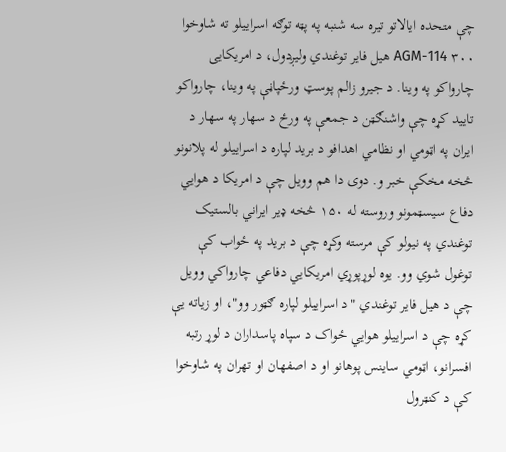چې متحده ایالاتو تیره سه شنبه په پټه توګه اسراییلو ته شاوخوا ۳۰۰ AGM-114 هیل فایر توغندي ولیږدول، د امریکایی چارواکو په وینا. د جیرو زالم پوسټ ورځپاڼې په وینا، چارواکو تایید کړه چې واشنګټن د جمعې په ورځ د سهار په سهار د ایران په اټومي او نظامي اهدافو د برید لپاره د اسراییلو له پلانونو څخه مخکې خبر و. دوی دا هم وویل چې د امریکا د هوايي دفاع سیسټمونو وروسته له ۱۵۰ څخه ډیر ایراني بالستیک توغندي په نیولو کې مرسته وکړه چې د برید په ځواب کې توغول شوي وو. یوه لوړپوړي امریکایي دفاعي چارواکي وویل چې د هیل فایر توغندي "د اسراییلو لپاره ګټور وو"، او زیاته یې کړه چې د اسراییلو هوايي ځواک د سپاه پاسداران د لوړ رتبه افسرانو، اټومي ساینس پوهانو او د اصفهان او تهران په شاوخوا کې د کنټرول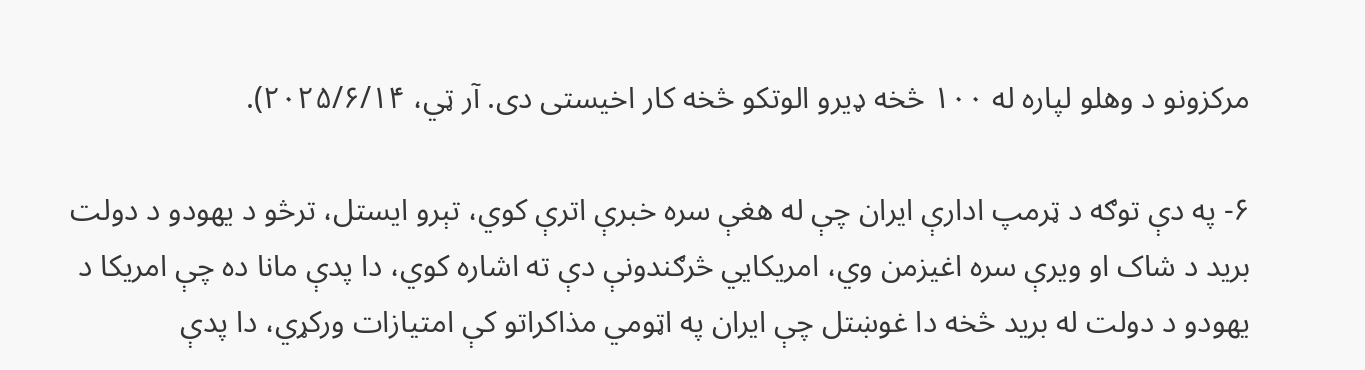مرکزونو د وهلو لپاره له ۱۰۰ څخه ډیرو الوتکو څخه کار اخیستی دی. آر ټي، ۲۰۲۵/۶/۱۴).

۶- په دې توګه د ټرمپ ادارې ایران چې له هغې سره خبرې اترې کوي، تېرو ایستل، ترڅو د یهودو د دولت برید د شاک او ویرې سره اغیزمن وي، امریکایي څرګندونې دې ته اشاره کوي، دا پدې مانا ده چې امریکا د یهودو د دولت له برید څخه دا غوښتل چې ایران په اټومي مذاکراتو کې امتیازات ورکړي، دا پدې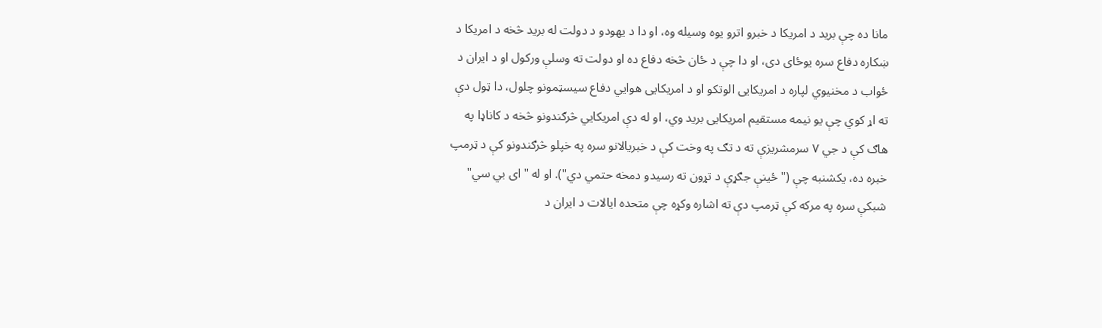مانا ده چې برید د امریکا د خبرو اترو یوه وسیله وه، او دا د یهودو د دولت له برید څخه د امریکا د ښکاره دفاع سره یوځای دی، او دا چې د ځان څخه دفاع ده او دولت ته وسلې ورکول او د ایران د ځواب د مخنیوي لپاره د امریکایی الوتکو او د امریکایی هوايي دفاع سیسټمونو چلول، دا ټول دې ته اړ کوي چې یو نیمه مستقیم امریکایی برید وي، او له دې امریکایي څرګندونو څخه د کاناډا په هاګ کې د جي ۷ سرمشریزې ته د تګ په وخت کې د خبریالانو سره په خپلو څرګندونو کې د ټرمپ خبره ده، یکشنبه چې ("ځینې جګړې د تړون ته رسیدو دمخه حتمي دي"). او له "ای بي سي" شبکې سره په مرکه کې ټرمپ دې ته اشاره وکړه چې متحده ایالات د ایران د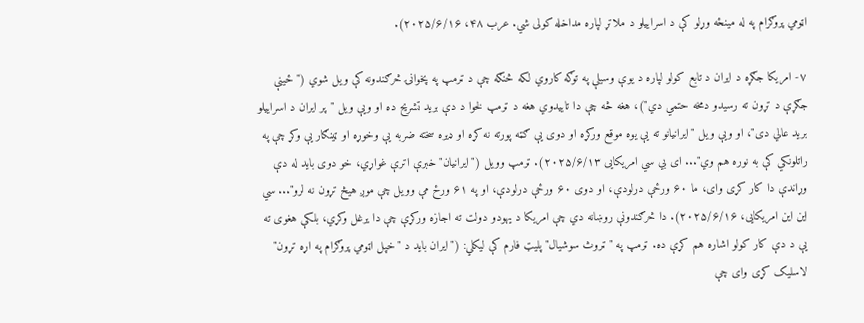اټومي پروګرام په له مینځه وړلو کې د اسراییلو د ملاتړ لپاره مداخله کولی شي. عرب ۴۸، ۲۰۲۵/۶/۱۶).

۷- امریکا جګړه د ایران د تابع کولو لپاره د یوې وسیلې په توګه کاروي لکه څنګه چې د ټرمپ په پخوانۍ څرګندونه کې ویل شوي ("ځینې جګړې د تړون ته رسیدو دمخه حتمي دي")، هغه څه چې دا تاییدوي هغه د ټرمپ لخوا د دې برید تشریح ده او ویې ویل "پر ایران د اسراییلو برید عالي دی"، او ویې ویل "ایرانیانو ته یې یوه موقع ورکړه او دوی یې ګټه پورته نه کړه او ډیره سخته ضربه یې وخوړه او ټینګار یې وکړ چې په راتلونکي کې به نوره هم وي"... ای بي سي امریکایی ۲۰۲۵/۶/۱۳). ټرمپ وویل ("ایرانیان" خبرې اترې غواړي، خو دوی باید له دې وړاندې دا کار کړی وای، ما ۶۰ ورځې درلودې، او دوی ۶۰ ورځې درلودې، او په ۶۱ ورځ مې وویل چې موږ هیڅ تړون نه لرو"... سي این این امریکایی، ۲۰۲۵/۶/۱۶). دا څرګندونې روښانه دي چې امریکا د یهودو دولت ته اجازه ورکړې چې دا یرغل وکړي، بلکې هغوی ته یې د دې کار کولو اشاره هم کړې ده. ټرمپ په "ټروث سوشیال" پلیټ فارم کې لیکلي: ("ایران باید د "خپل اټومي پروګرام په اړه تړون" لاسلیک کړی وای چې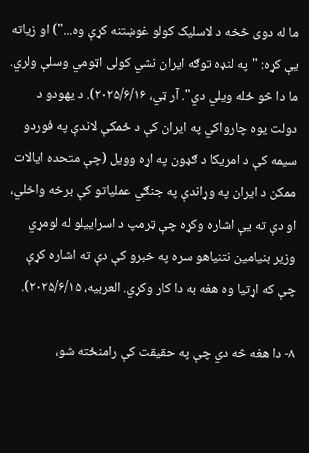ما له دوی څخه د لاسلیک کولو غوښتنه کړې وه...") او زیاته یې کړه: "په لنډه توګه ایران نشي کولی اټومي وسلې ولري. ما دا څو ځله ویلي دي". آر ټي، ۲۰۲۵/۶/۱۶). د یهودو د دولت یوه چارواکي په ایران کې د ځمکې لاندې په فوردو سیمه کې د امریکا د ګډون په اړه وویل (چې متحده ایالات ممکن د ایران په وړاندې په جنګي عملیاتو کې برخه واخلي، او دې ته یې اشاره وکړه چې ټرمپ د اسراییلو له لومړي وزیر بنیامین نتنیاهو سره په خبرو کې دې ته اشاره کړې چې که اړتیا وه هغه به دا کار وکړي. العربیه، ۲۰۲۵/۶/۱۵).

۸- دا هغه څه دي چې په حقیقت کې رامنځته شو،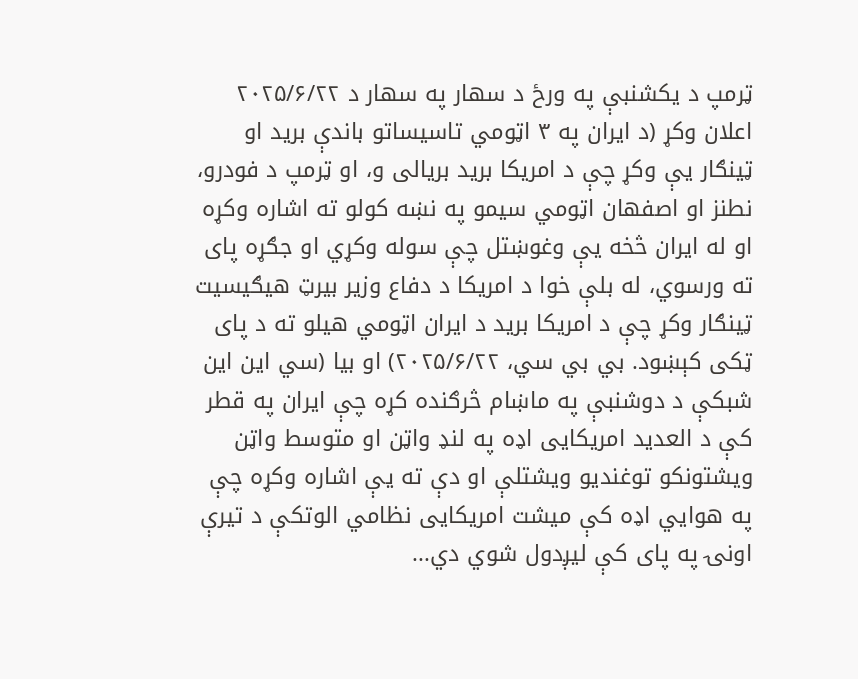ټرمپ د یکشنبې په ورځ د سهار په سهار د ۲۰۲۵/۶/۲۲ اعلان وکړ (د ایران په ۳ اټومي تاسیساتو باندې برید او ټینګار یې وکړ چې د امریکا برید بریالی و، او ټرمپ د فودرو، نطنز او اصفهان اټومي سیمو په نښه کولو ته اشاره وکړه او له ایران څخه یې وغوښتل چې سوله وکړي او جګړه پای ته ورسوي، له بلې خوا د امریکا د دفاع وزیر بیرټ هیګیسیت ټینګار وکړ چې د امریکا برید د ایران اټومي هیلو ته د پای ټکی کېښود. بي بي سي، ۲۰۲۵/۶/۲۲) او بیا (سي این این شبکې د دوشنبې په ماښام څرګنده کړه چې ایران په قطر کې د العدید امریکایی اډه په لنډ واټن او متوسط واټن ویشتونکو توغندیو ویشتلې او دې ته یې اشاره وکړه چې په هوايي اډه کې میشت امریکایی نظامي الوتکې د تیرې اونۍ په پای کې لیږدول شوي دي...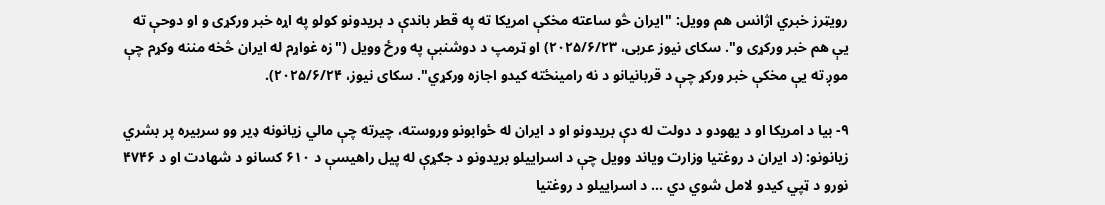رویټرز خبري اژانس هم وویل: "ایران څو ساعته مخکې امریکا ته په قطر باندې د بریدونو کولو په اړه خبر ورکړی و او دوحې ته یې هم خبر ورکړی و". سکای نیوز عربی، ۲۰۲۵/۶/۲۳) او ټرمپ د دوشنبې په ورځ وویل ("زه غواړم له ایران څخه مننه وکړم چې موږ ته یې مخکې خبر ورکړ چې د قربانیانو د نه رامینځته کیدو اجازه ورکړي". سکای نیوز، ۲۰۲۵/۶/۲۴).

۹- بیا د امریکا او د یهودو د دولت له دې بریدونو او د ایران له ځوابونو وروسته، چیرته چې مالي زیانونه ډیر وو سربیره پر بشري زیانونو: (د ایران د روغتیا وزارت ویاند وویل چې د اسراییلو بریدونو د جګړې له پیل راهیسې د ۶۱۰ کسانو د شهادت او د ۴۷۴۶ نورو د ټپي کیدو لامل شوي دي ... د اسراییلو د روغتیا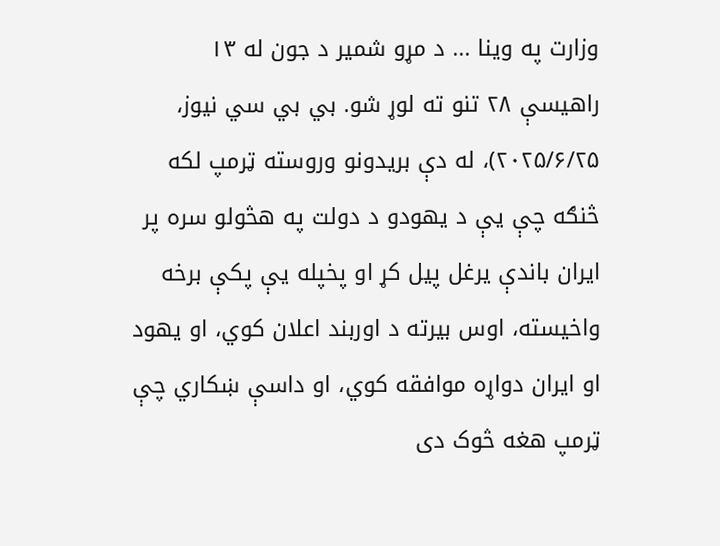وزارت په وینا ... د مړو شمیر د جون له ۱۳ راهیسې ۲۸ تنو ته لوړ شو. بي بي سي نیوز، ۲۰۲۵/۶/۲۵)، له دې بریدونو وروسته ټرمپ لکه څنګه چې یې د یهودو د دولت په هڅولو سره پر ایران باندې یرغل پیل کړ او پخپله یې پکې برخه واخیسته، اوس بیرته د اوربند اعلان کوي، او یهود او ایران دواړه موافقه کوي، او داسې ښکاري چې ټرمپ هغه څوک دی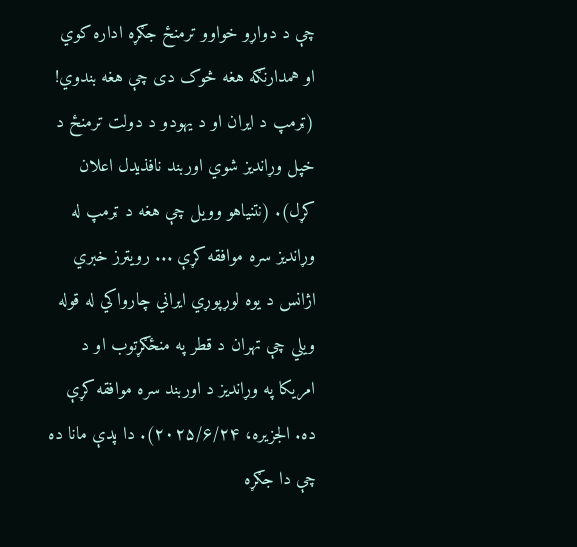چې د دواړو خواوو ترمنځ جګړه اداره کوي او همدارنګه هغه څوک دی چې هغه بندوي! (ټرمپ د ایران او د یهودو د دولت ترمنځ د خپل وړاندیز شوي اوربند نافذیدل اعلان کړل). (نتنیاهو وویل چې هغه د ټرمپ له وړاندیز سره موافقه کړې ... رویټرز خبري اژانس د یوه لوړپوړي ایراني چارواکي له قوله ویلي چې تهران د قطر په منځګړتوب او د امریکا په وړاندیز د اوربند سره موافقه کړې ده. الجزیره، ۲۰۲۵/۶/۲۴). دا پدې مانا ده چې دا جګړه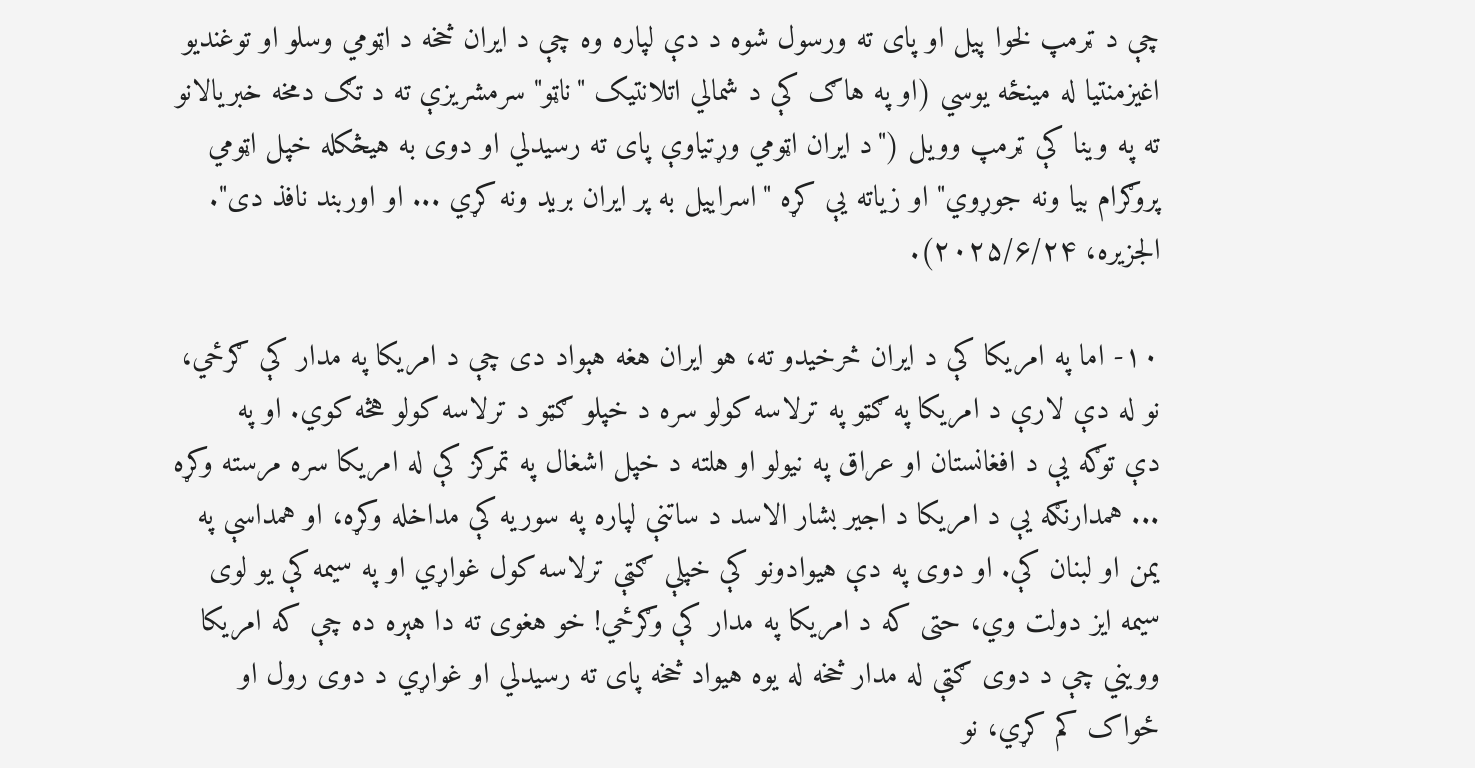چې د ټرمپ لخوا پیل او پای ته ورسول شوه د دې لپاره وه چې د ایران څخه د اټومي وسلو او توغندیو اغیزمنتیا له مینځه یوسي (او په هاګ کې د شمالي اتلانتیک "ناټو" سرمشریزې ته د تګ دمخه خبریالانو ته په وینا کې ټرمپ وویل ("د ایران اټومي وړتیاوې پای ته رسیدلي او دوی به هیڅکله خپل اټومي پروګرام بیا ونه جوړوي" او زیاته یې کړه "اسراییل به پر ایران برید ونه کړي ... او اوربند نافذ دی". الجزیره، ۲۰۲۵/۶/۲۴).

۱۰- اما په امریکا کې د ایران څرخیدو ته، هو ایران هغه هېواد دی چې د امریکا په مدار کې ګرځي، نو له دې لارې د امریکا په ګټو په ترلاسه کولو سره د خپلو ګټو د ترلاسه کولو هڅه کوي. او په دې توګه یې د افغانستان او عراق په نیولو او هلته د خپل اشغال په تمرکز کې له امریکا سره مرسته وکړه ... همدارنګه یې د امریکا د اجیر بشار الاسد د ساتنې لپاره په سوریه کې مداخله وکړه، او همداسې په یمن او لبنان کې. او دوی په دې هیوادونو کې خپلې ګټې ترلاسه کول غواړي او په سیمه کې یو لوی سیمه ایز دولت وي، حتی که د امریکا په مدار کې وګرځي! خو هغوی ته دا هېره ده چې که امریکا وويني چې د دوی ګټې له مدار څخه له یوه هیواد څخه پای ته رسیدلي او غواړي د دوی رول او ځواک کم کړي، نو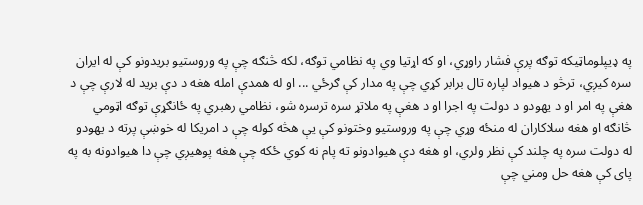په ډیپلوماټیکه توګه پرې فشار راوړي، او که اړتیا وي په نظامي توګه، لکه څنګه چې په وروستیو بریدونو کې له ایران سره کیږي، ترڅو د هیواد لپاره تال برابر کړي چې په مدار کې ګرځي ... او له همدې امله هغه د دې برید له لارې چې د هغې په امر او د یهودو د دولت په اجرا او د هغې په ملاتړ سره ترسره شو، نظامي رهبري په ځانګړې توګه اټومي څانګه او هغه سلاکاران له منځه وړي چې په وروستیو وختونو کې یې هڅه کوله چې د امریکا له خوښې پرته د یهودو له دولت سره په چلند کې نظر ولري، او هغه دې هیوادونو ته پام نه کوي ځکه چې هغه پوهیږي چې دا هیوادونه به په پای کې هغه حل ومني چې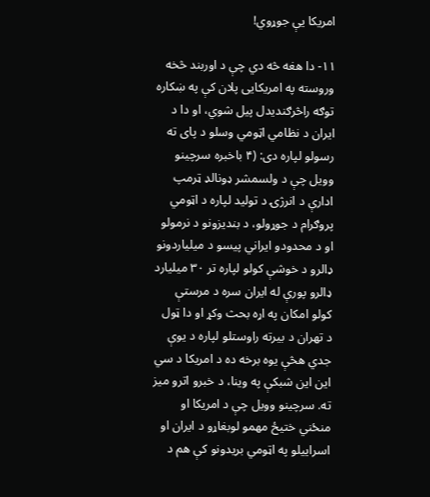امریکا یې جوړوي!

۱۱- دا هغه څه دي چې د اوربند څخه وروسته په امریکایی پلان کې په ښکاره توګه راڅرګندیدل پیل شوي، او دا د ایران د نظامي اټومي وسلو د پای ته رسولو لپاره دی: (۴ باخبره سرچینو وویل چې د ولسمشر ډونالډ ټرمپ ادارې د انرژۍ د تولید لپاره د اټومي پروګرام د جوړولو، د بندیزونو د نرمولو او د محدودو ایراني پیسو د میلیاردونو ډالرو د خوشې کولو لپاره تر ۳۰ میلیارد ډالرو پورې له ایران سره د مرستې کولو امکان په اړه بحث وکړ او دا ټول د تهران د بیرته راوستلو لپاره د یوې جدي هڅې یوه برخه ده د امریکا د سي این این شبکې په وینا، د خبرو اترو میز ته. سرچینو وویل چې د امریکا او منځني ختیځ مهمو لوبغاړو د ایران او اسراییلو په اټومي بریدونو کې هم د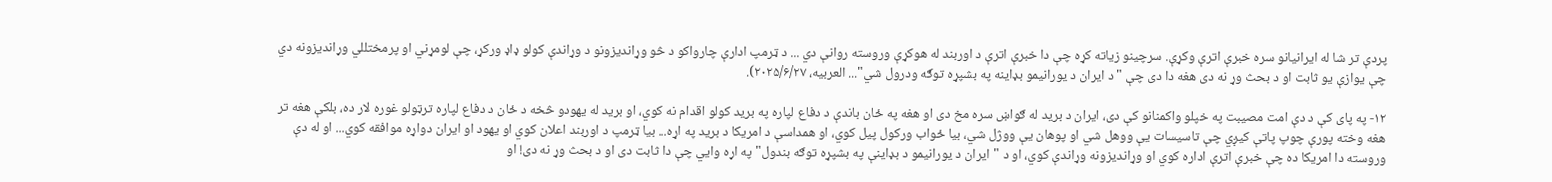پردې تر شا له ایرانیانو سره خبرې اترې وکړې. سرچینو زیاته کړه چې دا خبرې اترې د اوربند له هوکړې وروسته روانې دي ... د ټرمپ ادارې چارواکو د څو وړاندیزونو د وړاندې کولو ډاډ ورکړ، چې لومړني او پرمختللي وړاندیزونه دي چې یوازې یو ثابت او د بحث وړ نه دی هغه دا دی چې "د ایران د یورانیمو بډاینه په بشپړه توګه ودرول شي"... العربیه، ۲۰۲۵/۶/۲۷).

۱۲- په پای کې د دې امت مصیبت په خپلو واکمنانو کې دی، ایران د برید له ګواښ سره مخ دی او هغه په ځان باندې د دفاع لپاره په برید کولو اقدام نه کوي، او برید له یهودو څخه د ځان د دفاع لپاره ترټولو غوره لار ده، بلکې هغه تر هغه وخته پورې چوپ پاتې کیږي چې تاسیسات یې ووهل شي او پوهان یې ووژل شي، بیا ځواب ورکول پیل کوي، او همداسې د امریکا د برید په اړه... بیا ټرمپ د اوربند اعلان کوي او یهود او ایران دواړه موافقه کوي... او له دې وروسته دا امریکا ده چې خبرې اترې اداره کوي او وړاندیزونه وړاندې کوي، او د "ایران د یورانیمو د بډاینې په بشپړه توګه بندول" په اړه وايي چې دا ثابت دی او د بحث وړ نه دی! او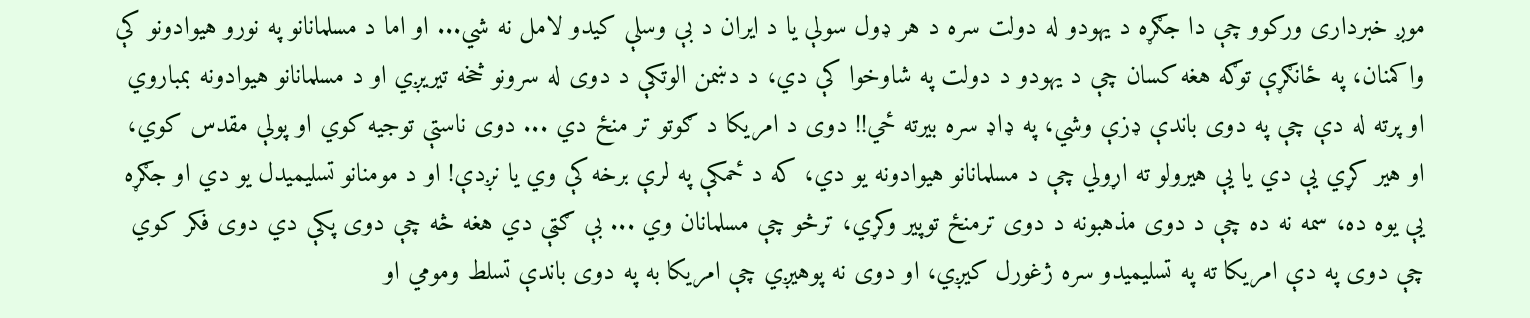موږ خبرداری ورکوو چې دا جګړه د یهودو له دولت سره د هر ډول سولې یا د ایران د بې وسلې کیدو لامل نه شي... او اما د مسلمانانو په نورو هیوادونو کې واکمنان، په ځانګړې توګه هغه کسان چې د یهودو د دولت په شاوخوا کې دي، د دښمن الوتکې د دوی له سرونو څخه تیریږي او د مسلمانانو هیوادونه بمباروي او پرته له دې چې په دوی باندې ډزې وشي، په ډاډ سره بیرته ځي!! دوی د امریکا د ګوتو تر منځ دي ... دوی ناستې توجیه کوي او پولې مقدس کوي، او هیر کړي یې دي یا یې هیرولو ته اړولي چې د مسلمانانو هیوادونه یو دي، که د ځمکې په لرې برخه کې وي یا نږدې! او د مومنانو تسلیمیدل یو دي او جګړه یې یوه ده، سمه نه ده چې د دوی مذهبونه د دوی ترمنځ توپیر وکړي، ترڅو چې مسلمانان وي ... بې ګټې دي هغه څه چې دوی پکې دي دوی فکر کوي چې دوی په دې امریکا ته په تسلیمیدو سره ژغورل کیږي، او دوی نه پوهیږي چې امریکا به په دوی باندې تسلط ومومي او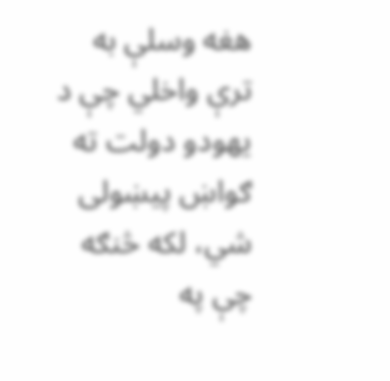هغه وسلې به ترې واخلي چې د یهودو دولت ته ګواښ پیښولی شي، لکه څنګه چې په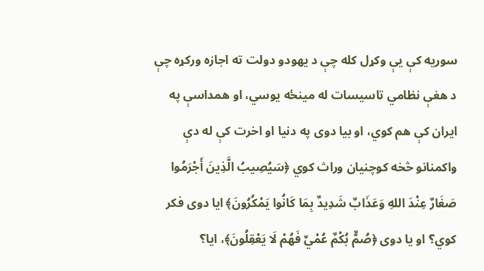سوریه کې یې وکړل کله چې د یهودو دولت ته اجازه ورکړه چې د هغې نظامي تاسیسات له مینځه یوسي، او همداسې په ایران کې هم کوي، او بیا دوی په دنیا او اخرت کې له دې واکمنانو څخه کوچنیان وراث کوي ﴿سَيُصِيبُ الَّذِينَ أَجْرَمُوا صَغَارٌ عِنْدَ اللهِ وَعَذَابٌ شَدِيدٌ بِمَا كَانُوا يَمْكُرُونَ﴾ ایا دوی فکر کوي؟ او یا دوی ﴿صُمٌّ بُكْمٌ عُمْيٌ فَهُمْ لَا يَعْقِلُونَ﴾، ایا؟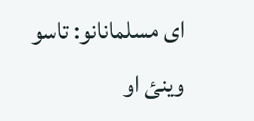ای مسلمانانو: تاسو وینئ او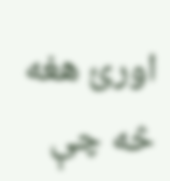اورئ هغه څه چې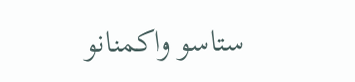ستاسو واکمنانو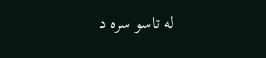له تاسو سره د